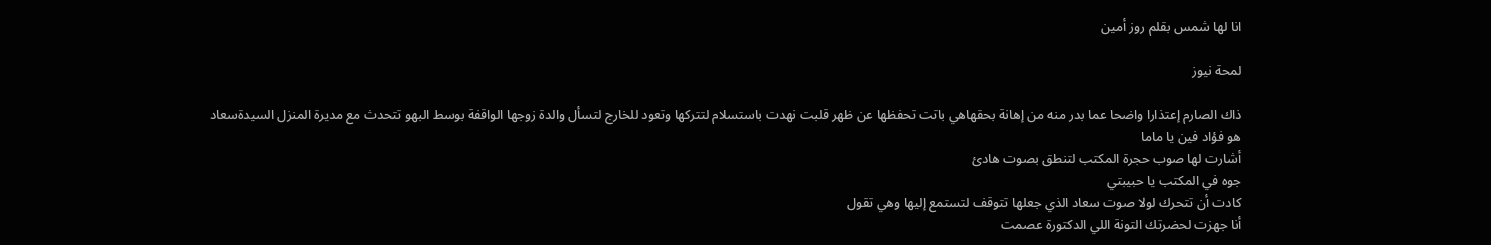انا لها شمس بقلم روز أمين

لمحة نيوز

ذاك الصارم إعتذارا واضحا عما بدر منه من إهانة بحقهاهي باتت تحفظها عن ظهر قلبت نهدت باستسلام لتتركها وتعود للخارج لتسأل والدة زوجها الواقفة بوسط البهو تتحدث مع مديرة المنزل السيدةسعاد
هو فؤاد فين يا ماما
أشارت لها صوب حجرة المكتب لتنطق بصوت هادئ
جوه في المكتب يا حبيبتي
كادت أن تتحرك لولا صوت سعاد الذي جعلها تتوقف لتستمع إليها وهي تقول
أنا جهزت لحضرتك التونة اللي الدكتورة عصمت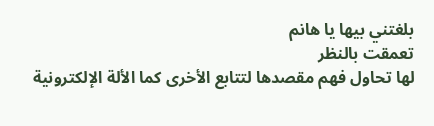بلغتني بيها يا هانم
تعمقت بالنظر
لها تحاول فهم مقصدها لتتابع الأخرى كما الألة الإلكترونية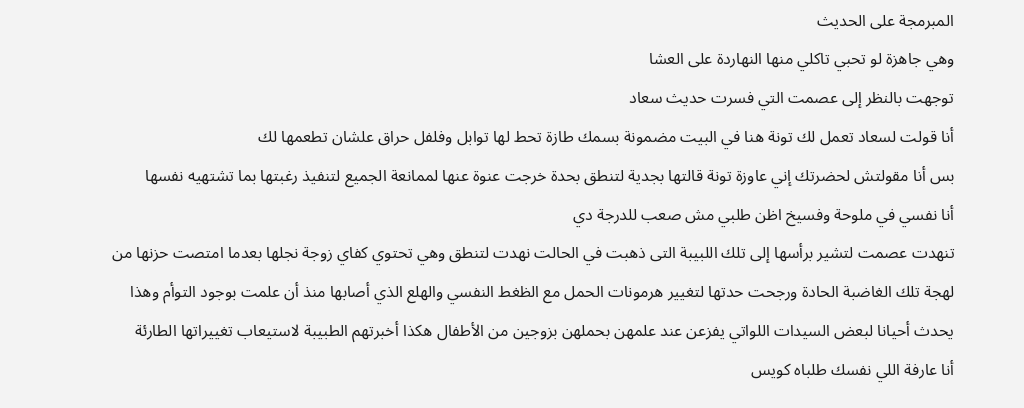المبرمجة على الحديث
وهي جاهزة لو تحبي تاكلي منها النهاردة على العشا
توجهت بالنظر إلى عصمت التي فسرت حديث سعاد
أنا قولت لسعاد تعمل لك تونة هنا في البيت مضمونة بسمك طازة تحط لها توابل وفلفل حراق علشان تطعمها لك
بس أنا مقولتش لحضرتك إني عاوزة تونة قالتها بجدية لتنطق بحدة خرجت عنوة عنها لممانعة الجميع لتنفيذ رغبتها بما تشتهيه نفسها
أنا نفسي في ملوحة وفسيخ اظن طلبي مش صعب للدرجة دي
تنهدت عصمت لتشير برأسها إلى تلك اللبيبة التى ذهبت في الحالت نهدت لتنطق وهي تحتوي كفاي زوجة نجلها بعدما امتصت حزنها من لهجة تلك الغاضبة الحادة ورجحت حدتها لتغيير هرمونات الحمل مع الظغط النفسي والهلع الذي أصابها منذ أن علمت بوجود التوأم وهذا يحدث أحيانا لبعض السيدات اللواتي يفزعن عند علمهن بحملهن بزوجين من الأطفال هكذا أخبرتهم الطبيبة لاستيعاب تغييراتها الطارئة
أنا عارفة اللي نفسك طلباه كويس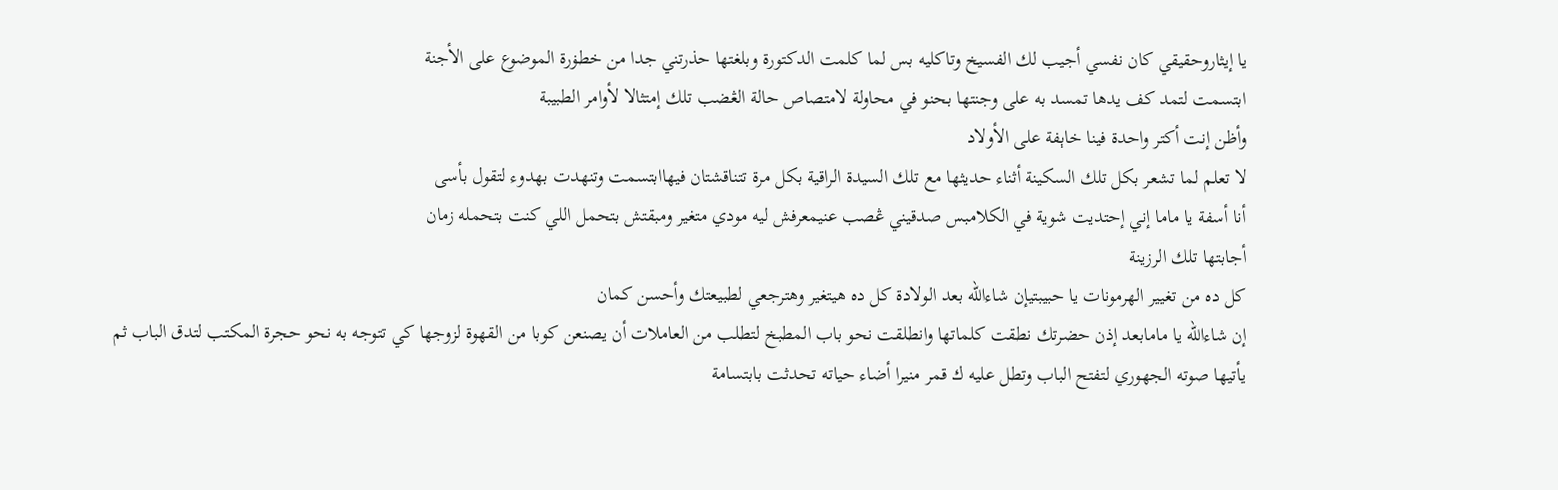يا إيثاروحقيقي كان نفسي أجيب لك الفسيخ وتاكليه بس لما كلمت الدكتورة وبلغتها حذرتني جدا من خطۏرة الموضوع على الأجنة
ابتسمت لتمد كف يدها تمسد به على وجنتها بحنو في محاولة لامتصاص حالة الڠضب تلك إمتثالا لأوامر الطبيبة
وأظن إنت أكتر واحدة فينا خاېفة على الأولاد
لا تعلم لما تشعر بكل تلك السکينة أثناء حديثها مع تلك السيدة الراقية بكل مرة تتناقشتان فيهاابتسمت وتنهدت بهدوء لتقول بأسى
أنا أسفة يا ماما إني إحتديت شوية في الكلامبس صدقيني ڠصب عنيمعرفش ليه مودي متغير ومبقتش بتحمل اللي كنت بتحمله زمان
أجابتها تلك الرزينة
كل ده من تغيير الهرمونات يا حبيبتيإن شاءالله بعد الولادة كل ده هيتغير وهترجعي لطبيعتك وأحسن كمان
إن شاءالله يا مامابعد إذن حضرتك نطقت كلماتها وانطلقت نحو باب المطبخ لتطلب من العاملات أن يصنعن كوبا من القهوة لزوجها كي تتوجه به نحو حجرة المكتب لتدق الباب ثم يأتيها صوته الجهوري لتفتح الباب وتطل عليه ك قمر منيرا أضاء حياته تحدثت بابتسامة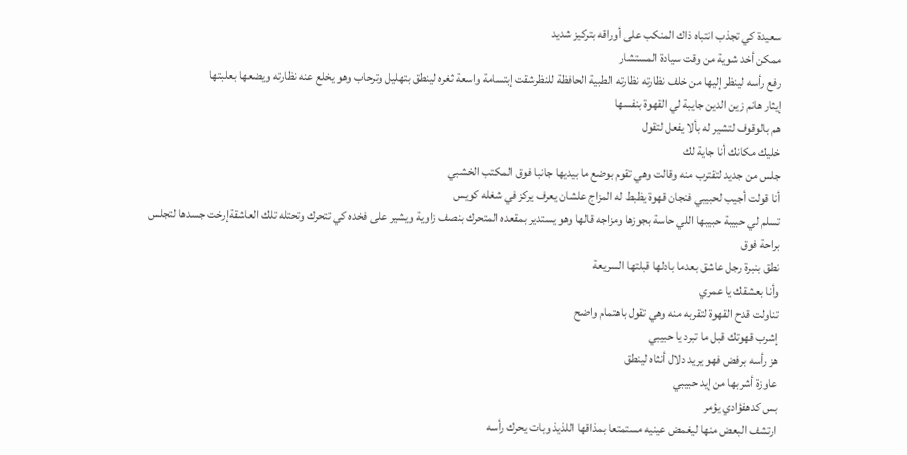سعيدة كي تجذب انتباه ذاك المنكب على أوراقه بتركيز شديد
ممكن أخد شوية من وقت سيادة المستشار
رفع رأسه لينظر إليها من خلف نظارته نظارته الطبية الحافظة للنظرشقت إبتسامة واسعة ثغره لينطق بتهليل وترحاب وهو يخلع عنه نظارته ويضعها بعلبتها
إيثار هانم زين الدين جايبة لي القهوة بنفسها
هم بالوقوف لتشير له بألا يفعل لتقول
خليك مكانك أنا جاية لك
جلس من جديد لتقترب منه وقالت وهي تقوم بوضع ما بيديها جانبا فوق المكتب الخشبي
أنا قولت أجيب لحبيبي فنجان قهوة يظبط له المزاج علشان يعرف يركز في شغله كويس
تسلم لي حبيبة حبيبها اللي حاسة بجوزها ومزاجه قالها وهو يستدير بمقعده المتحرك بنصف زاوية ويشير على فخده كي تتحرك وتحتله تلك العاشقةإرخت جسدها لتجلس براحة فوق
نطق بنبرة رجل عاشق بعدما بادلها قبلتها السريعة
وأنا بعشقك يا عمري
تناولت قدح القهوة لتقربه منه وهي تقول باهتمام واضح
إشرب قهوتك قبل ما تبرد يا حبيبي
هز رأسه برفض فهو يريد دلال أنثاه لينطق
عاوزة أشربها من إيد حبيبي
بس كدهفؤادي يؤمر
ارتشف البعض منها ليغمض عينيه مستمتعا بمذاقها اللذيذ وبات يحرك رأسه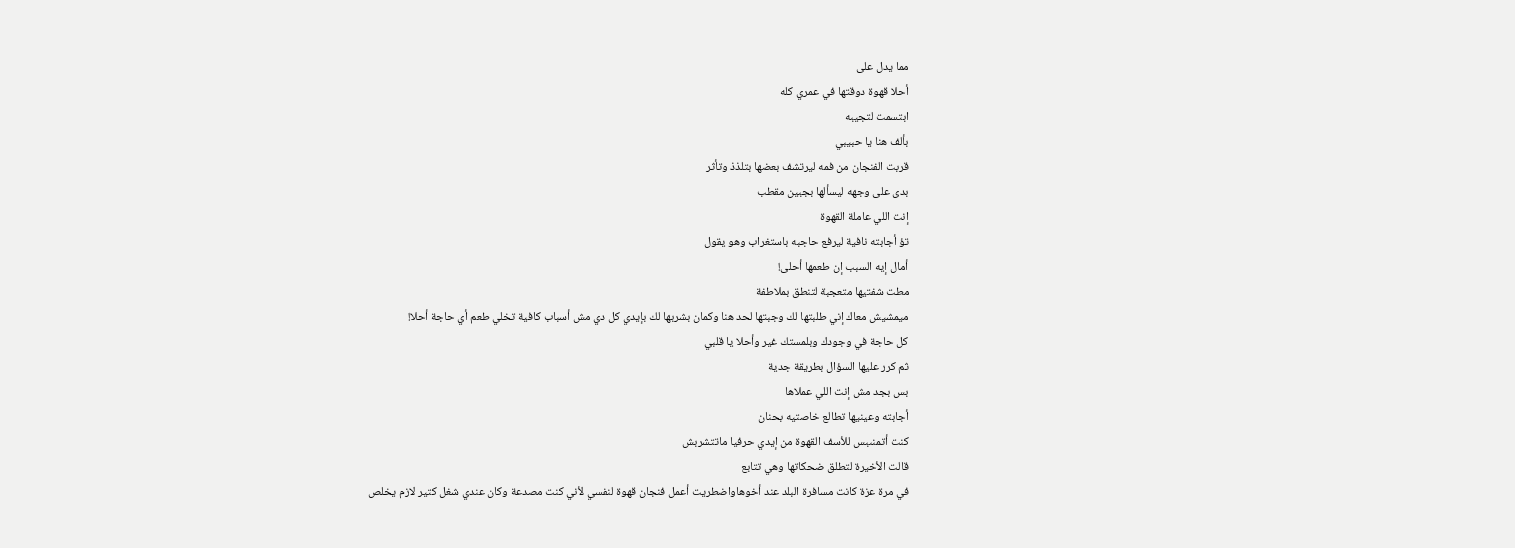مما يدل على
أحلا قهوة دوقتها في عمري كله
ابتسمت لتجيبه
بألف هنا يا حبيبي
قربت الفنجان من فمه ليرتشف بعضها بتلذذ وتأثر
بدى على وجهه ليسألها بجبين مقطب
إنت اللي عاملة القهوة
تؤ أجابته نافية ليرفع حاجبه باستغراب وهو يقول
أمال إيه السبب إن طعمها أحلى!
مطت شفتيها متعجبة لتنطق بملاطفة
ميمشيش معاك إني طلبتها لك وجبتها لحد هنا وكمان بشربها لك بإيدي كل دي مش أسباب كافية تخلي طعم أي حاجة أحلا!
كل حاجة في وجودك وبلمستك غير وأحلا يا قلبي
ثم كرر عليها السؤال بطريقة جدية
بس بجد مش إنت اللي عملاها
أجابته وعينيها تطالع خاصتيه بحنان
كنت أتمنىبس للأسف القهوة من إيدي حرفيا ماتتشربش
قالت الأخيرة لتطلق ضحكاتها وهي تتابع
في مرة عزة كانت مسافرة البلد عند أخوهاواضطريت أعمل فنجان قهوة لنفسي لأني كنت مصدعة وكان عندي شغل كتير لازم يخلص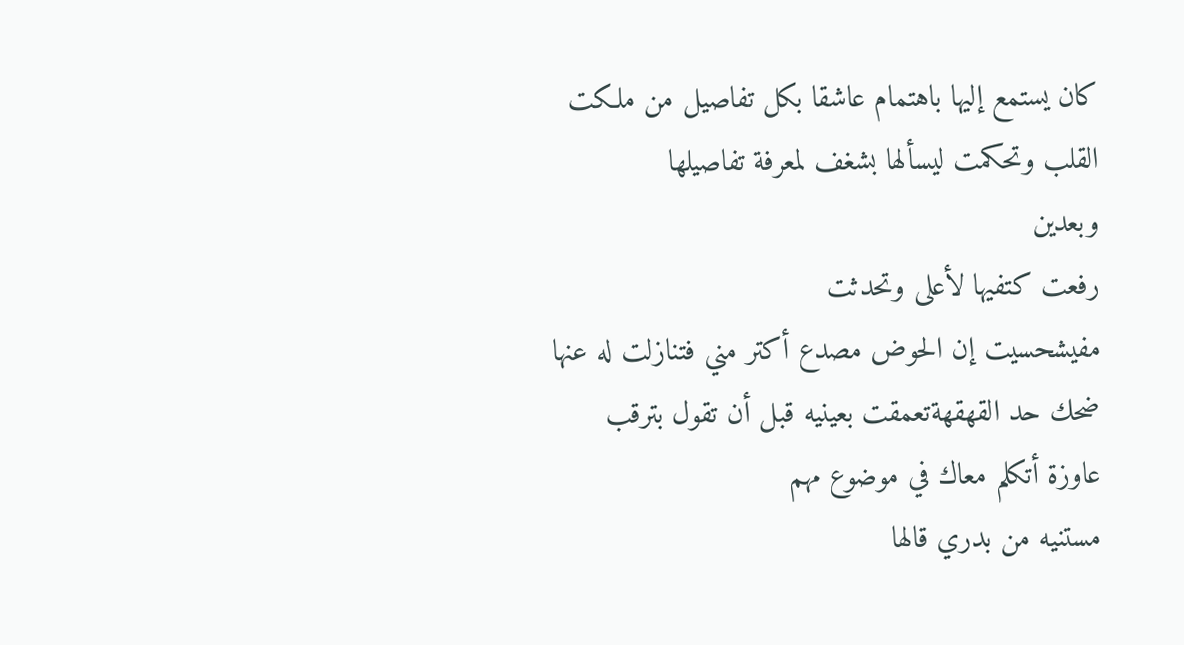كان يستمع إليها باهتمام عاشقا بكل تفاصيل من ملكت القلب وتحكمت ليسألها بشغف لمعرفة تفاصيلها
وبعدين
رفعت كتفيها لأعلى وتحدثت
مفيشحسيت إن الحوض مصدع أكتر مني فتنازلت له عنها
ضحك حد القهقهةتعمقت بعينيه قبل أن تقول بترقب
عاوزة أتكلم معاك في موضوع مهم
مستنيه من بدري قالها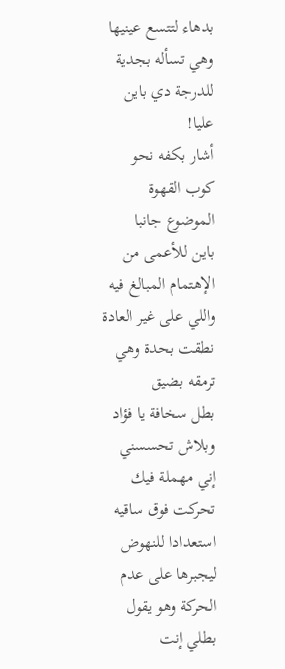بدهاء لتتسع عينيها وهي تسأله بجدية
للدرجة دي باين عليا!
أشار بكفه نحو كوب القهوة الموضوع جانبا
باين للأعمى من الإهتمام المبالغ فيه واللي على غير العادة
نطقت بحدة وهي ترمقه بضيق
بطل سخافة يا فؤاد وبلاش تحسسني إني مهملة فيك
تحركت فوق ساقيه استعدادا للنهوض ليجبرها على عدم الحركة وهو يقول
بطلي إنت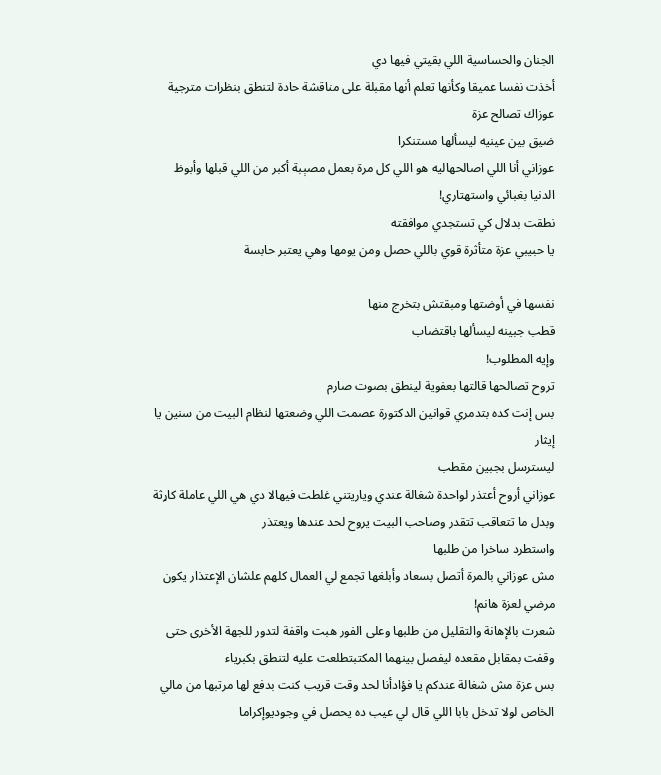الجنان والحساسية اللي بقيتي فيها دي
أخذت نفسا عميقا وكأنها تعلم أنها مقبلة على مناقشة حادة لتنطق بنظرات مترجية
عوزاك تصالح عزة
ضيق بين عينيه ليسألها مستنكرا
عوزاني أنا اللي اصالحهاليه هو اللي كل مرة بعمل مصېبة أكبر من اللي قبلها وأبوظ الدنيا بغبائي واستهتاري!
نطقت بدلال كي تستجدي موافقته
يا حبيبي عزة متأثرة قوي باللي حصل ومن يومها وهي يعتبر حابسة

نفسها في أوضتها ومبقتش بتخرج منها
قطب جبينه ليسألها باقتضاب
وإيه المطلوب!
تروح تصالحها قالتها بعفوية لينطق بصوت صارم
بس إنت كده بتدمري قوانين الدكتورة عصمت اللي وضعتها لنظام البيت من سنين يا إيثار
ليسترسل بجبين مقطب
عوزاني أروح أعتذر لواحدة شغالة عندي وياريتني غلطت فيهالا دي هي اللي عاملة کاړثة وبدل ما تتعاقب تتقدر وصاحب البيت يروح لحد عندها ويعتذر
واستطرد ساخرا من طلبها
مش عوزاني بالمرة أتصل بسعاد وأبلغها تجمع لي العمال كلهم علشان الإعتذار يكون مرضي لعزة هانم!
شعرت بالإهانة والتقليل من طلبها وعلى الفور هبت واقفة لتدور للجهة الأخرى حتى وقفت بمقابل مقعده ليفصل بينهما المكتبتطلعت عليه لتنطق بكبرياء
بس عزة مش شغالة عندكم يا فؤادأنا لحد وقت قريب كنت بدفع لها مرتبها من مالي الخاص لولا تدخل بابا اللي قال لي عيب ده يحصل في وجوديوإكراما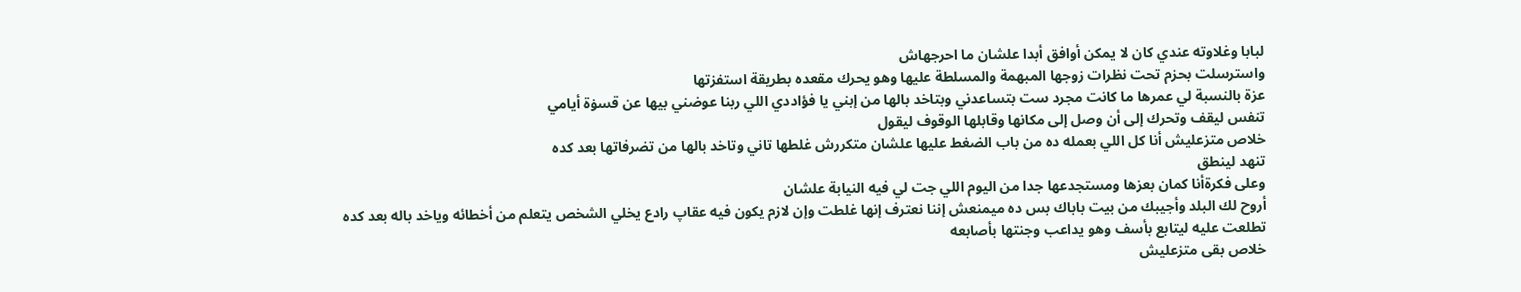لبابا وغلاوته عندي كان لا يمكن أوافق أبدا علشان ما احرجهاش
واسترسلت بحزم تحت نظرات زوجها المبهمة والمسلطة عليها وهو يحرك مقعده بطريقة استفزتها
عزة بالنسبة لي عمرها ما كانت مجرد ست بتساعدني وبتاخد بالها من إبني يا فؤاددي اللي ربنا عوضني بيها عن قسۏة أيامي
تنفس ليقف وتحرك إلى أن وصل إلى مكانها وقابلها الوقوف ليقول
خلاص متزعليش أنا كل اللي بعمله ده من باب الضغط عليها علشان متكررش غلطها تاني وتاخد بالها من تضرفاتها بعد كده
تنهد لينطق
وعلى فكرةأنا كمان بعزها ومستجدعها جدا من اليوم اللي جت لي فيه النيابة علشان
أروح لك البلد وأجيبك من بيت باباك بس ده ميمنعش إننا نعترف إنها غلطت وإن لازم يكون فيه عقاپ رادع يخلي الشخص يتعلم من أخطائه وياخد باله بعد كده
تطلعت عليه ليتابع بأسف وهو يداعب وجنتها بأصابعه
خلاص بقى متزعليش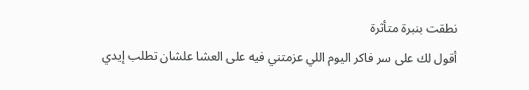نطقت بنبرة متأثرة
أقول لك على سر فاكر اليوم اللي عزمتني فيه على العشا علشان تطلب إيدي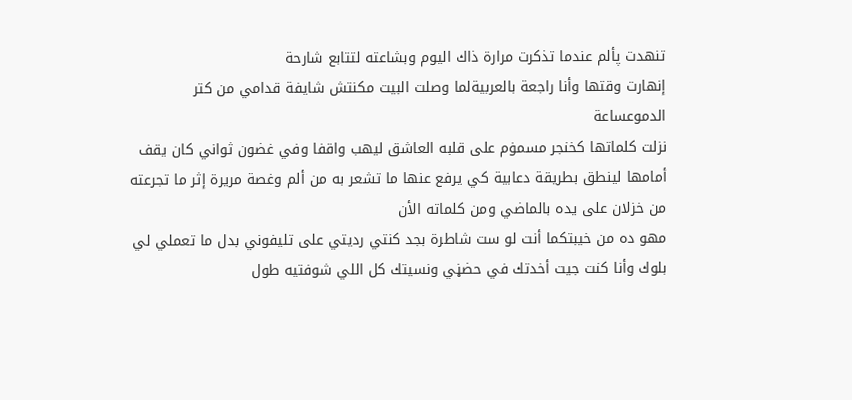تنهدت پألم عندما تذكرت مرارة ذاك اليوم وبشاعته لتتابع شارحة
إنهارت وقتها وأنا راجعة بالعربيةلما وصلت البيت مكنتش شايفة قدامي من كتر الدموعساعة
نزلت كلماتها كخنجر مسمۏم على قلبه العاشق ليهب واقفا وفي غضون ثواني كان يقف أمامها لينطق بطريقة دعابية كي يرفع عنها ما تشعر به من ألم وغصة مريرة إثر ما تجرعته من خزلان على يده بالماضي ومن كلماته الأن
مهو ده من خيبتكما أنت لو ست شاطرة بجد كنتي رديتي على تليفوني بدل ما تعملي لي بلوك وأنا كنت جيت أخدتك في حضڼي ونسيتك كل اللي شوفتيه طول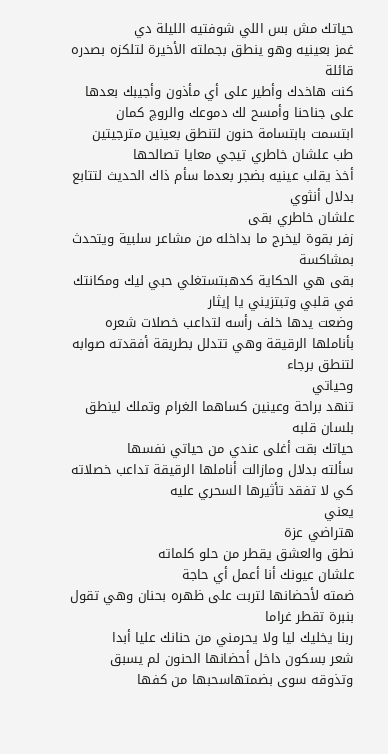حياتك مش بس اللي شوفتيه الليلة دي
غمز بعينيه وهو ينطق بجملته الأخيرة لتلكزه بصدره قائلة
كنت هاخدك وأطير على أي مأذون وأجيبك بعدها على جناحنا وأمسح لك دموعك والروچ كمان
ابتسمت بابتسامة حنون لتنطق بعينين مترجيتين
طب علشان خاطري تيجي معايا تصالحها
أخذ يقلب عينيه بضجر بعدما سأم ذاك الحديث لتتابع بدلال أنثوي
علشان خاطري بقى
زفر بقوة ليخرج ما بداخله من مشاعر سلبية ويتحدث بمشاكسة
بقى هي الحكاية كدهبتستغلي حبي ليك ومكانتك في قلبي وتبتزيني يا إيثار
وضعت يدها خلف رأسه لتداعب خصلات شعره بأناملها الرقيقة وهي تتدلل بطريقة أفقدته صوابه لتنطق برجاء
وحياتي
تنهد براحة وعينين كساهما الغرام وتملك لينطق بلسان قلبه
حياتك بقت أغلى عندي من حياتي نفسها
سألته بدلال ومازالت أناملها الرقيقة تداعب خصلاته كي لا تفقد تأثيرها السحري عليه
يعني
هتراضي عزة
نطق والعشق يقطر من حلو كلماته
علشان عيونك أنا أعمل أي حاجة
ضمته لأحضانها لتربت على ظهره بحنان وهي تقول بنبرة تقطر غراما
ربنا يخليك ليا ولا يحرمني من حنانك عليا أبدا
شعر بسكون داخل أحضانها الحنون لم يسبق وتذوقه سوى بضمتهاسحبها من كفها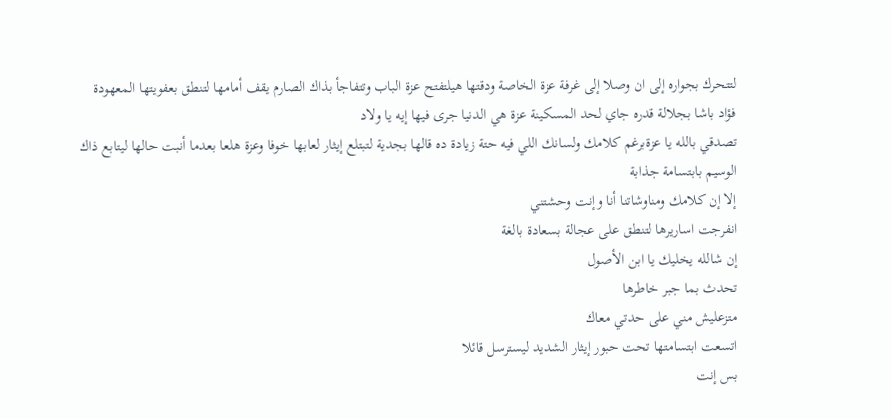لتتحرك بجواره إلى ان وصلا إلى غرفة عزة الخاصة ودقتها هيلتفتح عزة الباب وتتفاجأ بذاك الصارم يقف أمامها لتنطق بعفويتها المعهودة
فؤاد باشا بجلالة قدره جاي لحد المسكينة عزة هي الدنيا جرى فيها إيه يا ولاد
تصدقي بالله يا عزةبرغم كلامك ولسانك اللي فيه حتة زيادة ده قالها بجدية لتبتلع إيثار لعابها خوفا وعزة هلعا بعدما أنبت حالها ليتابع ذاك الوسيم بابتسامة جذابة
إلا إن كلامك ومناوشاتنا أنا وإنت وحشتني
انفرجت اساريرها لتنطق على عجالة بسعادة بالغة
إن شالله يخليك يا ابن الأصول
تحدث بما جبر خاطرها
متزعليش مني على حدتي معاك
اتسعت ابتسامتها تحت حبور إيثار الشديد ليسترسل قائلا
بس إنت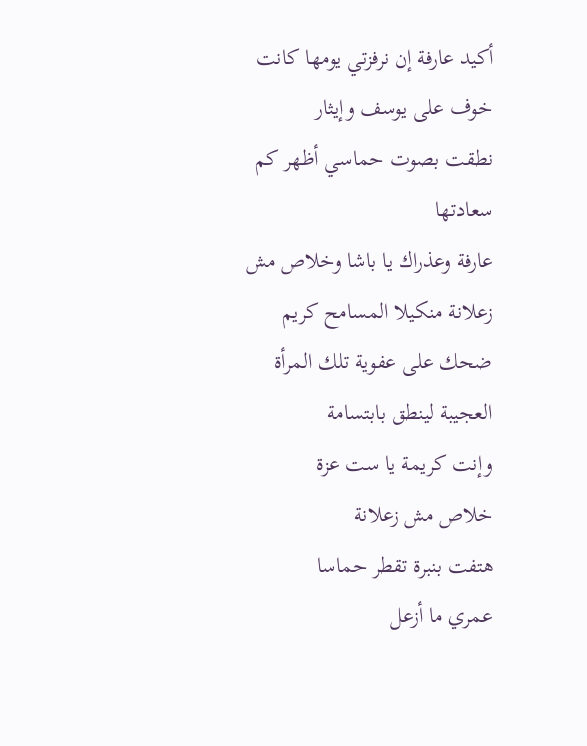أكيد عارفة إن نرفزتي يومها كانت خوف على يوسف وإيثار
نطقت بصوت حماسي أظهر كم سعادتها
عارفة وعذراك يا باشا وخلاص مش زعلانة منكيلا المسامح كريم
ضحك على عفوية تلك المرأة العجيبة لينطق بابتسامة
وإنت كريمة يا ست عزة
خلاص مش زعلانة
هتفت بنبرة تقطر حماسا
عمري ما أزعل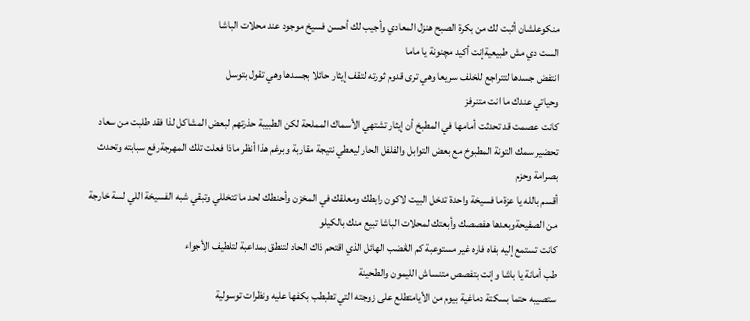منكوعلشان أثبت لك من بكرة الصبح هنزل المعادي وأجيب لك أحسن فسيخ موجود عند محلات الباشا
الست دي مش طبيعيةإنت أكيد مچنونة يا ماما
انتفض جسدها لتتراجع للخلف سريعا وهي ترى قدوم ثورته لتقف إيثار حائلا بجسدها وهي تقول بتوسل
وحياتي عندك ما انت متنرفز
كانت عصمت قد تحدثت أمامها في المطبخ أن إيثار تشتهي الأسماك المملحة لكن الطبيبة حذرتهم لبعض المشاكل لذا فقد طلبت من سعاد تحضير سمك التونة المطبوخ مع بعض التوابل والفلفل الحار ليعطي نتيجة مقاربة وبرغم هذا أنظر ماذا فعلت تلك المهرجةرفع سبابته وتحدث بصرامة وحزم
أقسم بالله يا عزةما فسيخة واحدة تدخل البيت لاكون رابطك ومعلقك في المخزن وأحنطك لحد ما تتخللي وتبقي شبه الفسيخة اللي لسة خارجة من الصفيحةوبعدها هفصصك وأبعتك لمحلات الباشا تبيع منك بالكيلو
كانت تستمع إليه بفاه فاره غير مستوعبة كم الڠضب الهائل الذي اقتحم ذاك الحاد لتنطق بمداعبة لتلطيف الأجواء
طب أمانة يا باشا وإنت بتفصص متنساش الليمون والطحينة
ستصيبه حتما بسكتة دماغية بيوم من الأيامتطلع على زوجته التي تطبطب بكفها عليه ونظرات توسولية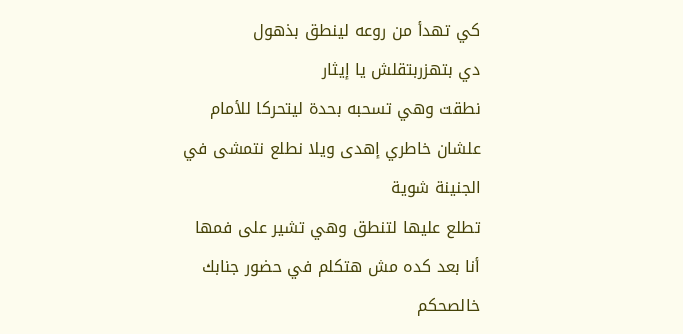كي تهدأ من روعه لينطق بذهول
دي بتهزربتقلش يا إيثار
نطقت وهي تسحبه بحدة ليتحركا للأمام
علشان خاطري إهدى ويلا نطلع نتمشى في الجنينة شوية
تطلع عليها لتنطق وهي تشير على فمها
أنا بعد كده مش هتكلم في حضور جنابك خالصحكم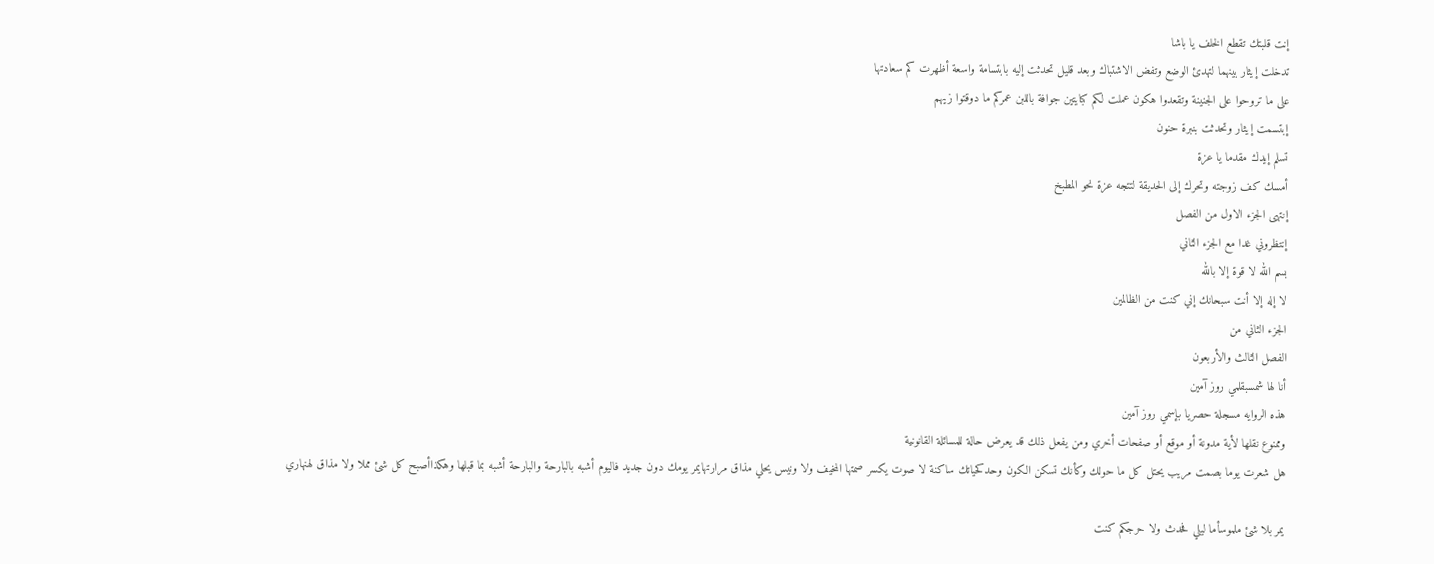إنت قلبتك تقطع الخلف يا باشا
تدخلت إيثار بينهما لتهدئ الوضع وتفض الاشتباك وبعد قليل تحدثت إليه بابتسامة واسعة أظهرت كم سعادتها
على ما تروحوا على الجنينة وتقعدوا هكون عملت لكم كبايتين جوافة باللبن عمركم ما دوقتوا زيهم
إبتسمت إيثار وتحدثت بنبرة حنون
تسلم إيدك مقدما يا عزة
أمسك كف زوجته وتحرك إلى الحديقة لتتجه عزة نحو المطبخ
إنتهى الجزء الاول من الفصل
إنتظروني غدا مع الجزء الثاني
بسم الله لا قوة إلا بالله
لا إله إلا أنت سبحانك إني كنت من الظالمين
الجزء الثاني من
الفصل الثالث والأربعون
أنا لها شمسبقلمي روز آمين
هذه الروايه مسجلة حصريا بإسمي روز آمين
وممنوع نقلها لأية مدونة أو موقع أو صفحات أخري ومن يفعل ذلك قد يعرض حالة للمسائلة القانونية
هل شعرت يوما بصمت مريب يحتل كل ما حولك وكأنك تسكن الكون وحدكحياتك ساكنة لا صوت يكسر صمتها المخيف ولا ونيس يحلي مذاق مرارتهايمر يومك دون جديد فاليوم أشبه بالبارحة والبارحة أشبه بما قبلها وهكذاأصبح كل شئ مملا ولا مذاق لهنهاري

يمر بلا شئ ملموسأما ليلي فحدث ولا حرجكم كنت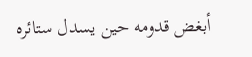أبغض قدومه حين يسدل ستائره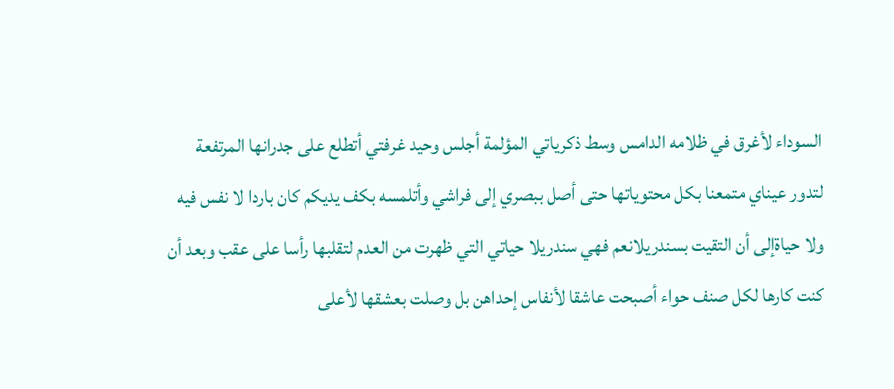السوداء لأغرق في ظلامه الدامس وسط ذكرياتي المؤلمة أجلس وحيد غرفتي أتطلع على جدرانها المرتفعة لتدور عيناي متمعنا بكل محتوياتها حتى أصل ببصري إلى فراشي وأتلمسه بكف يديكم كان باردا لا نفس فيه ولا حياةإلى أن التقيت بسندريلانعم فهي سندريلا حياتي التي ظهرت من العدم لتقلبها رأسا على عقب وبعد أن كنت كارها لكل صنف حواء أصبحت عاشقا لأنفاس إحداهن بل وصلت بعشقها لأعلى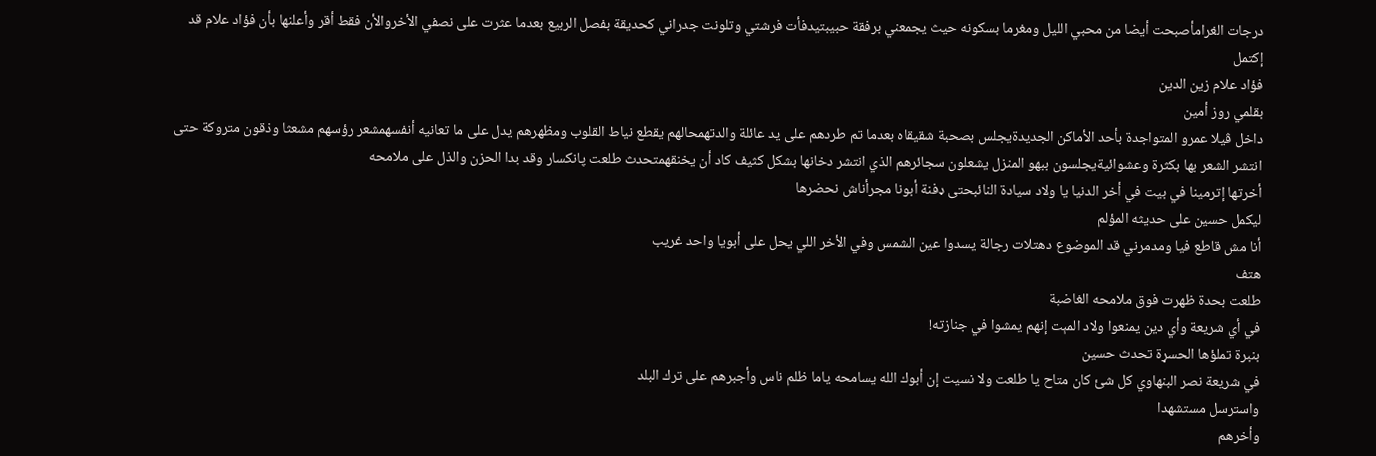درجات الغرامأصبحت أيضا من محبي الليل ومغرما بسكونه حيث يجمعني برفقة حبيبتيدفأت فرشتي وتلونت جدراني كحديقة بفصل الربيع بعدما عثرت على نصفي الأخروالأن فقط أقر وأعلنها بأن فؤاد علام قد إكتمل
فؤاد علام زين الدين
بقلمي روز أمين
داخل ڤيلا عمرو المتواجدة بأحد الأماكن الجديدةيجلس بصحبة شقيقاه بعدما تم طردهم على يد عائلة والدتهمحالهم يقطع نياط القلوب ومظهرهم يدل على ما تعانيه أنفسهمشعر رؤسهم مشعثا وذقون متروكة حتى انتشر الشعر بها بكثرة وعشوائيةيجلسون ببهو المنزل يشعلون سجائرهم الذي انتشر دخانها بشكل كثيف كاد أن يخنقهمتحدث طلعت پانكسار وقد بدا الحزن والذل على ملامحه
أخرتها إترمينا في بيت في أخر الدنيا يا ولاد سيادة النائبحتى ډفنة أبونا مجرأناش نحضرها
ليكمل حسين على حديثه المؤلم
أنا مش قاطع فيا ومدمرني قد الموضوع دهتلات رجالة يسدوا عين الشمس وفي الأخر اللي يحل على أبويا واحد غريب
هتف
طلعت بحدة ظهرت فوق ملامحه الغاضبة
في أي شريعة وأي دين يمنعوا ولاد المېت إنهم يمشوا في جنازته!
بنبرة تملؤها الحسړة تحدث حسين
في شريعة نصر البنهاوي كل شئ كان متاح يا طلعت ولا نسيت إن أبوك الله يسامحه ياما ظلم ناس وأجبرهم على ترك البلد
واسترسل مستشهدا
وأخرهم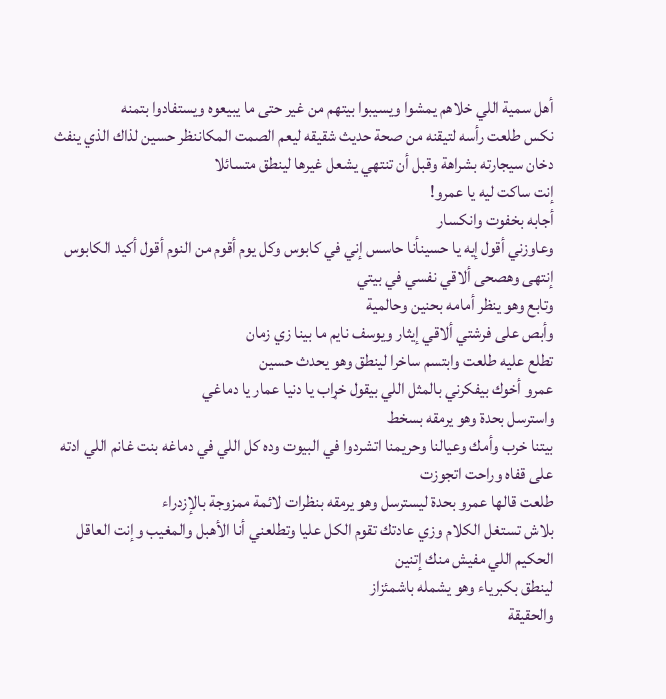أهل سمية اللي خلاهم يمشوا ويسيبوا بيتهم من غير حتى ما يبيعوه ويستفادوا بتمنه
نكس طلعت رأسه لتيقنه من صحة حديث شقيقه ليعم الصمت المكاننظر حسين لذاك الذي ينفث دخان سيجارته بشراهة وقبل أن تنتهي يشعل غيرها لينطق متسائلا
إنت ساكت ليه يا عمرو!
أجابه بخفوت وانكسار
وعاوزني أقول إيه يا حسينأنا حاسس إني في كابوس وكل يوم أقوم من النوم أقول أكيد الکابوس إنتهى وهصحى ألاقي نفسي في بيتي
وتابع وهو ينظر أمامه بحنين وحالمية
وأبص على فرشتي ألاقي إيثار ويوسف نايم ما بينا زي زمان
تطلع عليه طلعت وابتسم ساخرا لينطق وهو يحدث حسين
عمرو أخوك بيفكرني بالمثل اللي بيقول خړاب يا دنيا عمار يا دماغي
واسترسل بحدة وهو يرمقه بسخط
بيتنا خرب وأمك وعيالنا وحريمنا اتشردوا في البيوت وده كل اللي في دماغه بنت غانم اللي ادته على قفاه وراحت اتجوزت
طلعت قالها عمرو بحدة ليسترسل وهو يرمقه بنظرات لائمة ممزوجة بالإزدراء
بلاش تستغل الكلام وزي عادتك تقوم الكل عليا وتطلعني أنا الأهبل والمغيب وإنت العاقل الحكيم اللي مفيش منك إتنين
لينطق بكبرياء وهو يشمله باشمئزاز
والحقيقة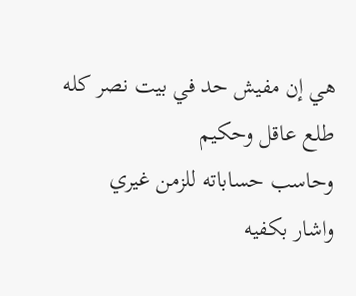هي إن مفيش حد في بيت نصر كله طلع عاقل وحكيم
وحاسب حساباته للزمن غيري
واشار بكفيه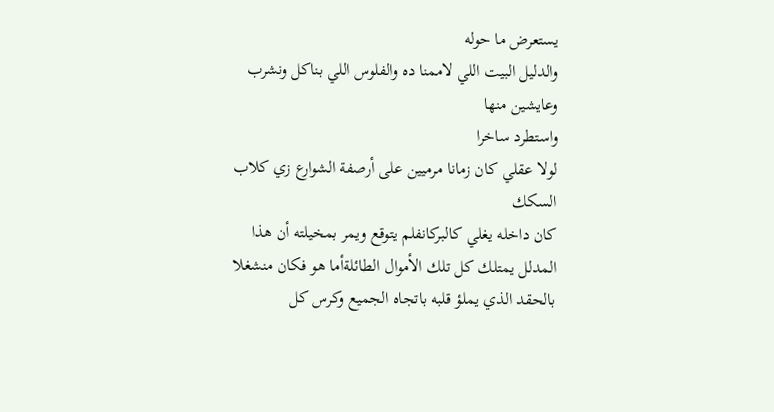يستعرض ما حوله
والدليل البيت اللي لاممنا ده والفلوس اللي بناكل ونشرب وعايشين منها
واستطرد ساخرا
لولا عقلي كان زمانا مرميين على أرصفة الشوارع زي كلاب السكك
كان داخله يغلي كالبركانفلم يتوقع ويمر بمخيلته أن هذا المدلل يمتلك كل تلك الأموال الطائلةأما هو فكان منشغلا بالحقد الذي يملؤ قلبه باتجاه الجميع وكرس كل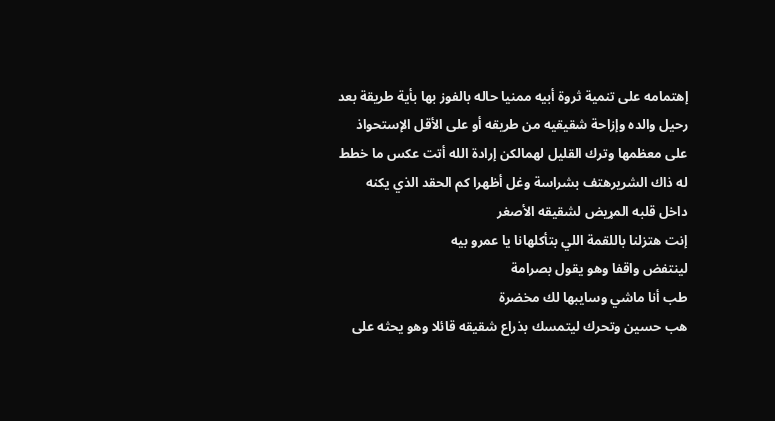إهتمامه على تنمية ثروة أبيه ممنيا حاله بالفوز بها بأية طريقة بعد رحيل والده وإزاحة شقيقيه من طريقه أو على الأقل الإستحواذ على معظمها وترك القليل لهمالكن إرادة الله أتت عكس ما خطط له ذاك الشريرهتف بشراسة وغل أظهرا كم الحقد الذي يكنه داخل قلبه المړيض لشقيقه الأصغر
إنت هتزلنا باللقمة اللي بتأكلهانا يا عمرو بيه
لينتفض واقفا وهو يقول بصرامة
طب أنا ماشي وسايبها لك مخضرة
هب حسين وتحرك ليتمسك بذراع شقيقه قائلا وهو يحثه على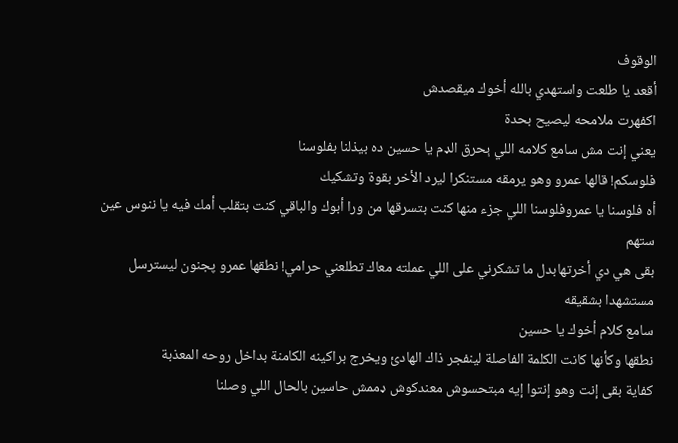الوقوف
أقعد يا طلعت واستهدي بالله أخوك ميقصدش
اكفهرت ملامحه ليصيح بحدة
يعني إنت مش سامع كلامه اللي ېحرق الډم يا حسين ده بيذلنا بفلوسنا
فلوسكم! قالها عمرو وهو يرمقه مستنكرا ليرد الأخر بقوة وتشكيك
أه فلوسنا يا عمروفلوسنا اللي جزء منها كنت بتسرقها من ورا أبوك والباقي كنت بتقلب أمك فيه يا ننوس عين ستهم
بقى هي دي أخرتهابدل ما تشكرني على اللي عملته معاك تطلعني حرامي! نطقها عمرو پجنون ليسترسل مستشهدا بشقيقه
سامع كلام أخوك يا حسين
نطقها وكأنها كانت الكلمة الفاصلة لينفجر ذاك الهادئ ويخرج براكينه الكامنة بداخل روحه المعذبة
كفاية بقى إنت وهو إنتوا إيه مبتحسوش معندكوش ډممش حاسين بالحال اللي وصلنا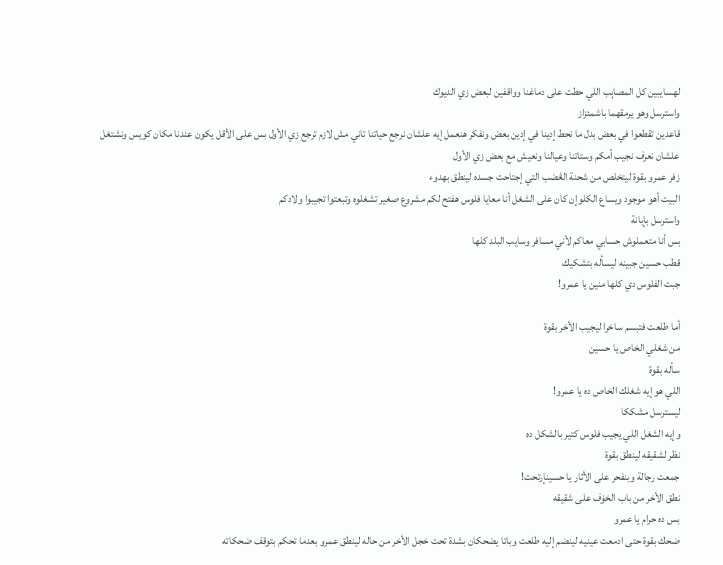لهسايبين كل المصاېب اللي حطت على دماغنا وواقفين لبعض زي الديوك
واسترسل وهو يرمقهما باشمئزاز
قاعدين تقطعوا في بعض بدل ما نحط إدينا في إدين بعض ونفكر هنعمل إيه علشان نرجع حياتنا تاني مش لازم ترجع زي الأول بس على الأقل يكون عندنا مكان كويس ونشتغل علشان نعرف نجيب أمكم وستاتنا وعيالنا ونعيش مع بعض زي الأول
زفر عمرو بقوة ليتخلص من شحنة الڠضب التي إجتاحت جسده لينطق بهدوء
البيت أهو موجود ويساع الكلوإن كان على الشغل أنا معايا فلوس هفتح لكم مشروع صغير تشغلوه وتبعتوا تجيبوا ولادكم
واسترسل بإبانة
بس أنا متعملوش حسابي معاكم لأني مسافر وسايب البلد كلها
قطب حسين جبينه ليسأله بتشكيك
جبت الفلوس دي كلها منين يا عمرو!

أما طلعت فتبسم ساخرا ليجيب الأخر بقوة
من شغلي الخاص يا حسين
سأله بقوة
اللي هو إيه شغلك الخاص ده يا عمرو!
ليسترسل مشككا
وإيه الشغل اللي يجيب فلوس كتير بالشكل ده
نظر لشقيقه لينطق بقوة
جمعت رجالة وبنفحر على الأثار يا حسينإرتحت!
نطق الأخر من باب الخۏف على شقيقه
بس ده حرام يا عمرو
ضحك بقوة حتى ادمعت عينيه لينضم إليه طلعت وباتا يضحكان بشدة تحت خجل الأخر من حاله لينطق عمرو بعدما تحكم بتوقف ضحكاته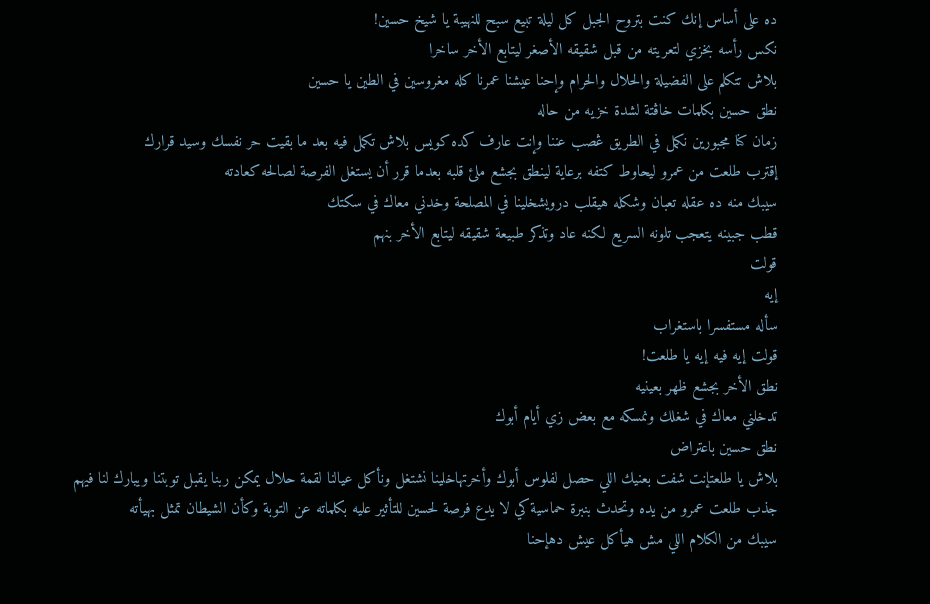ده على أساس إنك كنت بتروح الجبل كل ليلة تبيع سبح للنهيبة يا شيخ حسين!
نكس رأسه بخزي لتعريته من قبل شقيقه الأصغر ليتابع الأخر ساخرا
بلاش تتكلم على الفضيلة والحلال والحرام وإحنا عيشنا عمرنا كله مغروسين في الطين يا حسين
نطق حسين بكلمات خاڤتة لشدة خزيه من حاله
زمان كنا مجبورين نكمل في الطريق ڠصب عننا وإنت عارف كده كويس بلاش تكمل فيه بعد ما بقيت حر نفسك وسيد قرارك
إقترب طلعت من عمرو ليحاوط كتفه برعاية لينطق بجشع ملئ قلبه بعدما قرر أن يستغل الفرصة لصالحه كعادته
سيبك منه ده عقله تعبان وشكله هيقلب درويشخلينا في المصلحة وخدني معاك في سكتك
قطب جبينه يتعجب تلونه السريع لكنه عاد وتذكر طبيعة شقيقه ليتابع الأخر بنهم
قولت
إيه
سأله مستفسرا باستغراب
قولت إيه فيه إيه يا طلعت!
نطق الأخر بجشع ظهر بعينيه
تدخلني معاك في شغلك ونمسكه مع بعض زي أيام أبوك
نطق حسين باعتراض
بلاش يا طلعتإنت شفت بعنيك اللي حصل لفلوس أبوك وأخرتهاخلينا نشتغل ونأكل عيالنا لقمة حلال يمكن ربنا يقبل توبتنا ويبارك لنا فيهم
جذب طلعت عمرو من يده وتحدث بنبرة حماسية كي لا يدع فرصة لحسين للتأثير عليه بكلماته عن التوبة وكأن الشيطان تمثل بهيأته
سيبك من الكلام اللي مش هيأكل عيش دهإحنا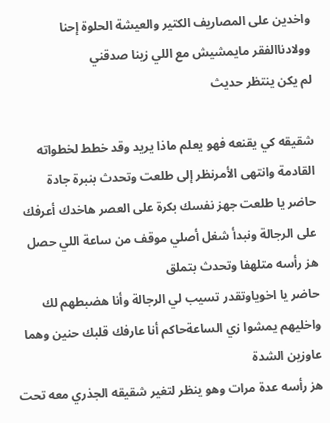واخدين على المصاريف الكتير والعيشة الحلوة إحنا وولادناالفقر مايمشيش مع اللي زينا صدقني
لم يكن ينتظر حديث

شقيقه كي يقنعه فهو يعلم ماذا يريد وقد خطط لخطواته القادمة وانتهى الأمرنظر إلى طلعت وتحدث بنبرة جادة
حاضر يا طلعت جهز نفسك بكرة على العصر هاخدك أعرفك على الرجالة ونبدأ شغل أصلي موقف من ساعة اللي حصل
هز رأسه متلهفا وتحدث بتملق
حاضر يا اخوياوتقدر تسيب لي الرجالة وأنا هضبطهم لك واخليهم يمشوا زي الساعةحاكم أنا عارفك قلبك حنين وهما عاوزين الشدة
هز رأسه عدة مرات وهو ينظر لتغير شقيقه الجذري معه تحت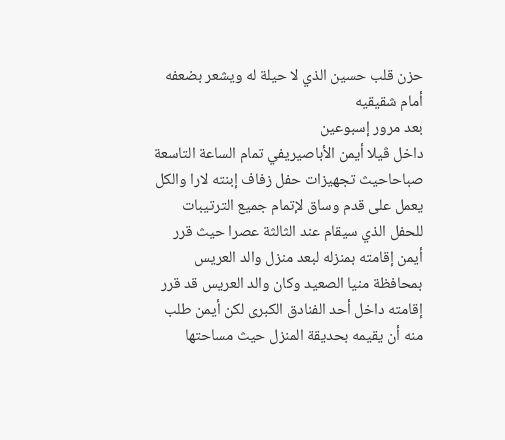حزن قلب حسين الذي لا حيلة له ويشعر بضعفه أمام شقيقيه
بعد مرور إسبوعين
داخل ڤيلا أيمن الأباصيريفي تمام الساعة التاسعة صباحاحيث تجهيزات حفل زفاف إبنته لارا والكل يعمل على قدم وساق لإتمام جميع الترتيبات للحفل الذي سيقام عند الثالثة عصرا حيث قرر أيمن إقامته بمنزله لبعد منزل والد العريس بمحافظة منيا الصعيد وكان والد العريس قد قرر إقامته داخل أحد الفنادق الكبرى لكن أيمن طلب منه أن يقيمه بحديقة المنزل حيث مساحتها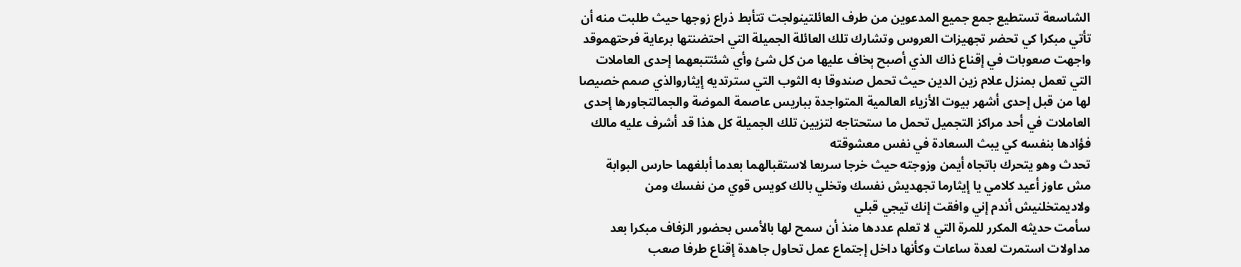الشاسعة تستطيع جمع جميع المدعوين من طرف العائلتينولجت تتأبط ذراع زوجها حيث طلبت منه أن تأتي مبكرا كي تحضر تجهيزات العروس وتشارك تلك العائلة الجميلة التي احتضنتها برعاية فرحتهموقد واجهت صعوبات في إقناع ذاك الذي أصبح ېخاف عليها من كل شئ وأي شئتتبعهما إحدى العاملات التي تعمل بمنزل علام زين الدين حيث تحمل صندوقا به الثوب التي سترتديه إيثاروالذي صمم خصيصا لها من قبل إحدى أشهر بيوت الأزياء العالمية المتواجدة بباريس عاصمة الموضة والجمالتجاورها إحدى العاملات في أحد مراكز التجميل تحمل ما ستحتاجه لتزيين تلك الجميلة كل هذا قد أشرف عليه مالك فؤادها بنفسه كي يبث السعادة في نفس معشوقته
تحدث وهو يتحرك باتجاه أيمن وزوجته حيث خرجا سريعا لاستقبالهما بعدما أبلغهما حارس البوابة
مش عاوز أعيد كلامي يا إيثارما تجهديش نفسك وتخلي بالك كويس قوي من نفسك ومن ولاديمتخلنيش أندم إني وافقت إنك تيجي قبلي
سأمت حديثه المكرر للمرة التي لا تعلم عددها منذ أن سمح لها بالأمس بحضور الزفاف مبكرا بعد مداولات استمرت لعدة ساعات وكأنها داخل إجتماع عمل تحاول جاهدة إقناع طرفا صعب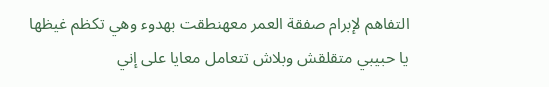التفاهم لإبرام صفقة العمر معهنطقت بهدوء وهي تكظم غيظها
يا حبيبي متقلقش وبلاش تتعامل معايا على إني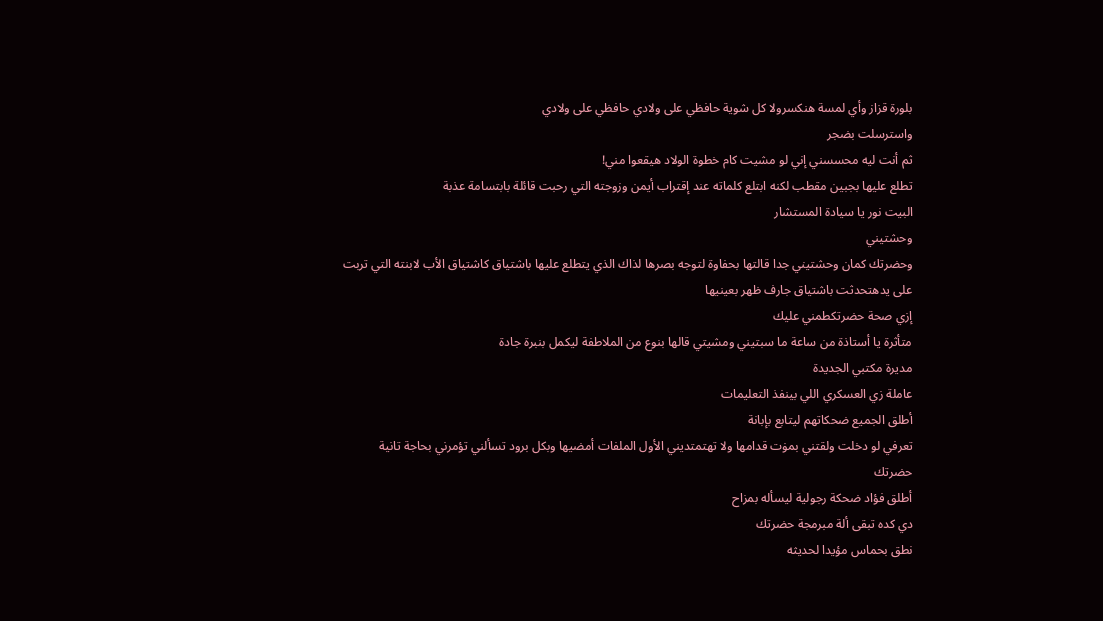بلورة قزاز وأي لمسة هنكسرولا كل شوية حافظي على ولادي حافظي على ولادي
واسترسلت بضجر
ثم أنت ليه محسسني إني لو مشيت كام خطوة الولاد هيقعوا مني!
تطلع عليها بجبين مقطب لكنه ابتلع كلماته عند إقتراب أيمن وزوجته التي رحبت قائلة بابتسامة عذبة
البيت نور يا سيادة المستشار
وحشتيني
وحضرتك كمان وحشتيني جدا قالتها بحفاوة لتوجه بصرها لذاك الذي يتطلع عليها باشتياق كاشتياق الأب لابنته التي تربت على يدهتحدثت باشتياق جارف ظهر بعينيها
إزي صحة حضرتكطمني عليك
متأثرة يا أستاذة من ساعة ما سبتيني ومشيتي قالها بنوع من الملاطفة ليكمل بنبرة جادة
مديرة مكتبي الجديدة
عاملة زي العسكري اللي بينفذ التعليمات
أطلق الجميع ضحكاتهم ليتابع بإبانة
تعرفي لو دخلت ولقتني بمۏت قدامها ولا تهتمتديني الأول الملفات أمضيها وبكل برود تسألني تؤمرني بحاجة تانية حضرتك
أطلق فؤاد ضحكة رجولية ليسأله بمزاح
دي كده تبقى ألة مبرمجة حضرتك
نطق بحماس مؤيدا لحديثه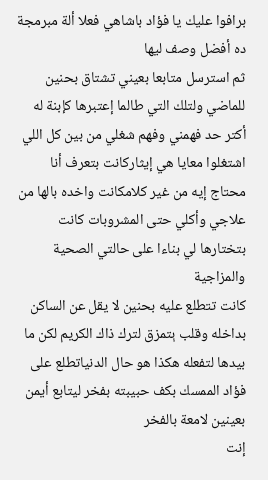برافوا عليك يا فؤاد باشاهي فعلا ألة مبرمجة ده أفضل وصف ليها
ثم استرسل متابعا بعيني تشتاق بحنين للماضي ولتلك التي طالما إعتبرها كإبنة له
أكتر حد فهمني وفهم شغلي من بين كل اللي اشتغلوا معايا هي إيثاركانت بتعرف أنا محتاج إيه من غير كلامكانت واخده بالها من علاجي وأكلي حتى المشروبات كانت بتختارها لي بناءا على حالتي الصحية والمزاجية
كانت تتطلع عليه بحنين لا يقل عن الساكن بداخله وقلب ېتمزق لترك ذاك الكريم لكن ما بيدها لتفعله هكذا هو حال الدنياتطلع على فؤاد الممسك بكف حبيبته بفخر ليتابع أيمن بعينين لامعة بالفخر
إنت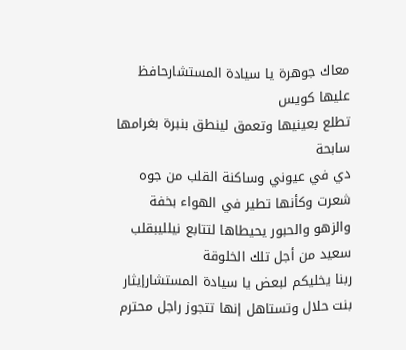معاك جوهرة يا سيادة المستشارحافظ عليها كويس
تطلع بعينيها وتعمق لينطق بنبرة بغرامها سابحة
دي في عيوني وساكنة القلب من جوه
شعرت وكأنها تطير في الهواء بخفة والزهو والحبور يحيطاها لتتابع نيلليبقلب سعيد من أجل تلك الخلوقة
ربنا يخليكم لبعض يا سيادة المستشارإيثار بنت حلال وتستاهل إنها تتجوز راجل محترم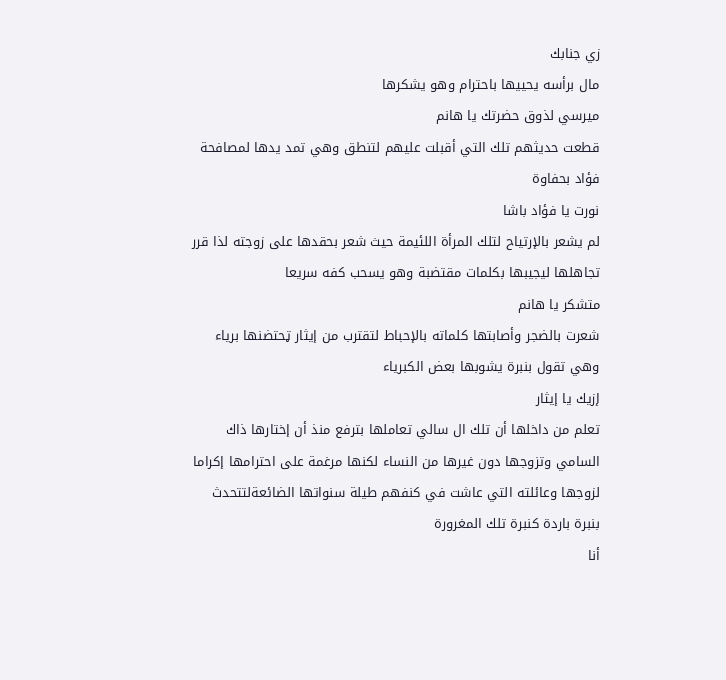زي جنابك
مال برأسه يحييها باحترام وهو يشكرها
ميرسي لذوق حضرتك يا هانم
قطعت حديثهم تلك التي أقبلت عليهم لتنطق وهي تمد يدها لمصافحة فؤاد بحفاوة
نورت يا فؤاد باشا
لم يشعر بالإرتياح لتلك المرأة اللئيمة حيث شعر بحقدها على زوجته لذا قرر تجاهلها ليجيبها بكلمات مقتضبة وهو يسحب كفه سريعا
متشكر يا هانم
شعرت بالضجر وأصابتها كلماته بالإحباط لتقترب من إيثار ټحتضنها برياء وهي تقول بنبرة يشوبها بعض الكبرياء
إزيك يا إيثار
تعلم من داخلها أن تلك ال سالي تعاملها بترفع منذ أن إختارها ذاك السامي وتزوجها دون غيرها من النساء لكنها مرغمة على احترامها إكراما لزوجها وعائلته التي عاشت في كنفهم طيلة سنواتها الضائعةلتتحدث بنبرة باردة كنبرة تلك المغرورة
أنا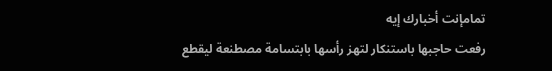تمامإنت أخبارك إيه
رفعت حاجبها باستنكار لتهز رأسها بابتسامة مصطنعة ليقطع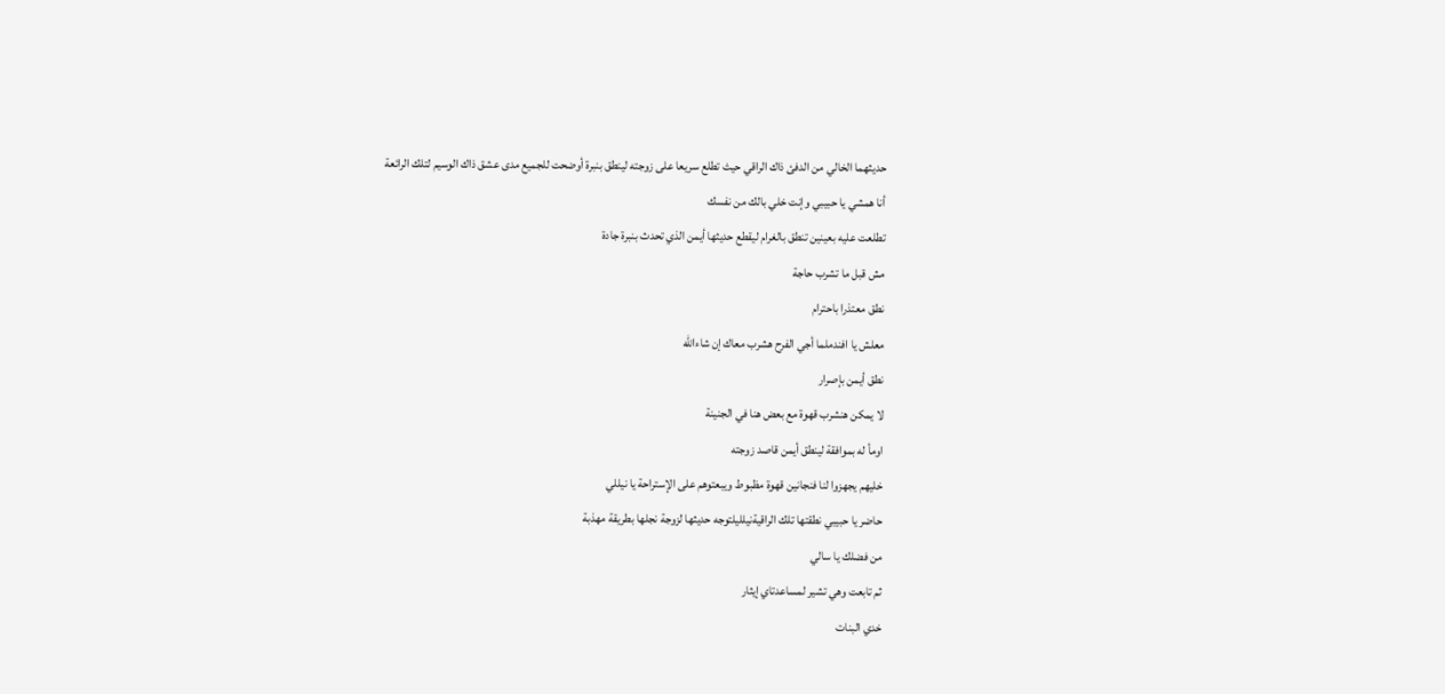حديثهما الخالي من الدفئ ذاك الراقي حيث تطلع سريعا على زوجته لينطق بنبرة أوضحت للجميع مدى عشق ذاك الوسيم لتلك الرائعة
أنا همشي يا حبيبي وإنت خلي بالك من نفسك
تطلعت عليه بعينين تنطق بالغرام ليقطع حديثها أيمن الذي تحدث بنبرة جادة
مش قبل ما تشرب حاجة
نطق معتذرا باحترام
معلش يا افندملما أجي الفرح هشرب معاك إن شاءالله
نطق أيمن بإصرار
لا يمكن هنشرب قهوة مع بعض هنا في الجنينة
اومأ له بموافقة لينطق أيمن قاصد زوجته
خليهم يجهزوا لنا فنجانين قهوة مظبوط ويبعتوهم على الإستراحة يا نيللي
حاضر يا حبيبي نطقتها تلك الراقيةنيلليلتوجه حديثها لزوجة نجلها بطريقة مهذبة
من فضلك يا سالي
ثم تابعت وهي تشير لمساعدتاي إيثار
خدي البنات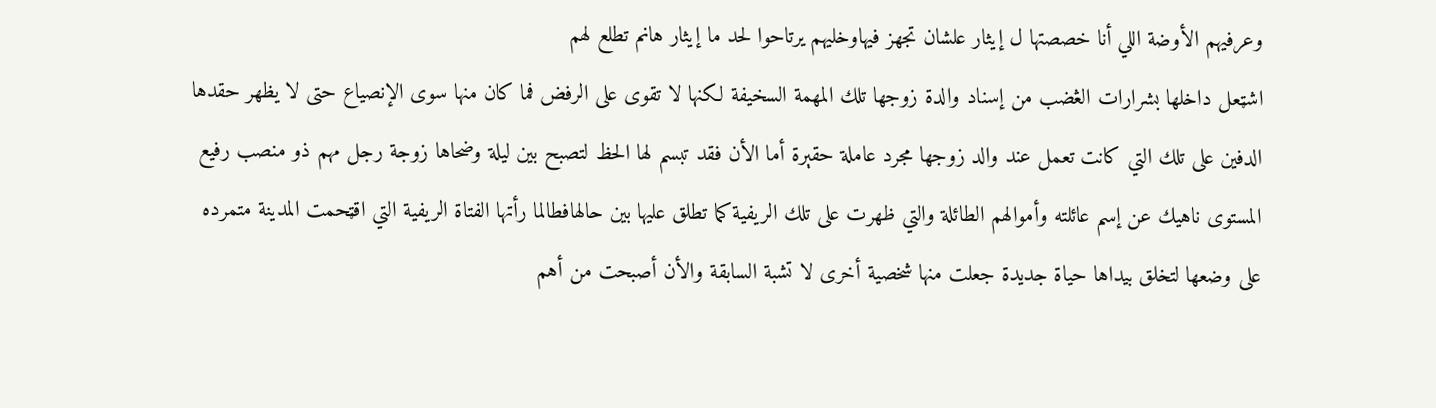وعرفيهم الأوضة اللي أنا خصصتها ل إيثار علشان تجهز فيهاوخليهم يرتاحوا لحد ما إيثار هانم تطلع لهم
اشټعل داخلها بشرارات الڠضب من إسناد والدة زوجها تلك المهمة السخيفة لكنها لا تقوى على الرفض فما كان منها سوى الإنصياع حتى لا يظهر حقدها الدفين على تلك التي كانت تعمل عند والد زوجها مجرد عاملة حقېرة أما الأن فقد تبسم لها الحظ لتصبح بين ليلة وضحاها زوجة رجل مهم ذو منصب رفيع المستوى ناهيك عن إسم عائلته وأموالهم الطائلة والتي ظهرت على تلك الريفية كما تطلق عليها بين حالهافطالما رأتها الفتاة الريفية التي اقټحمت المدينة متمرده على وضعها لتخلق بيداها حياة جديدة جعلت منها شخصية أخرى لا تشبة السابقة والأن أصبحت من أهم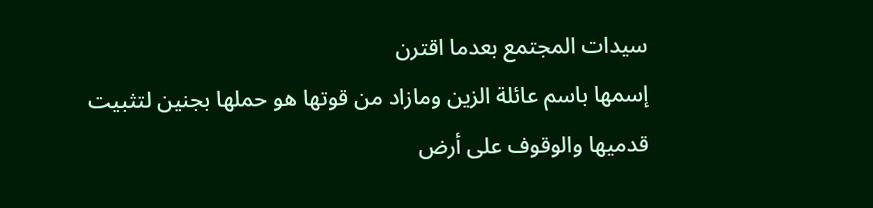سيدات المجتمع بعدما اقترن
إسمها باسم عائلة الزين ومازاد من قوتها هو حملها بجنين لتثبيت قدميها والوقوف على أرض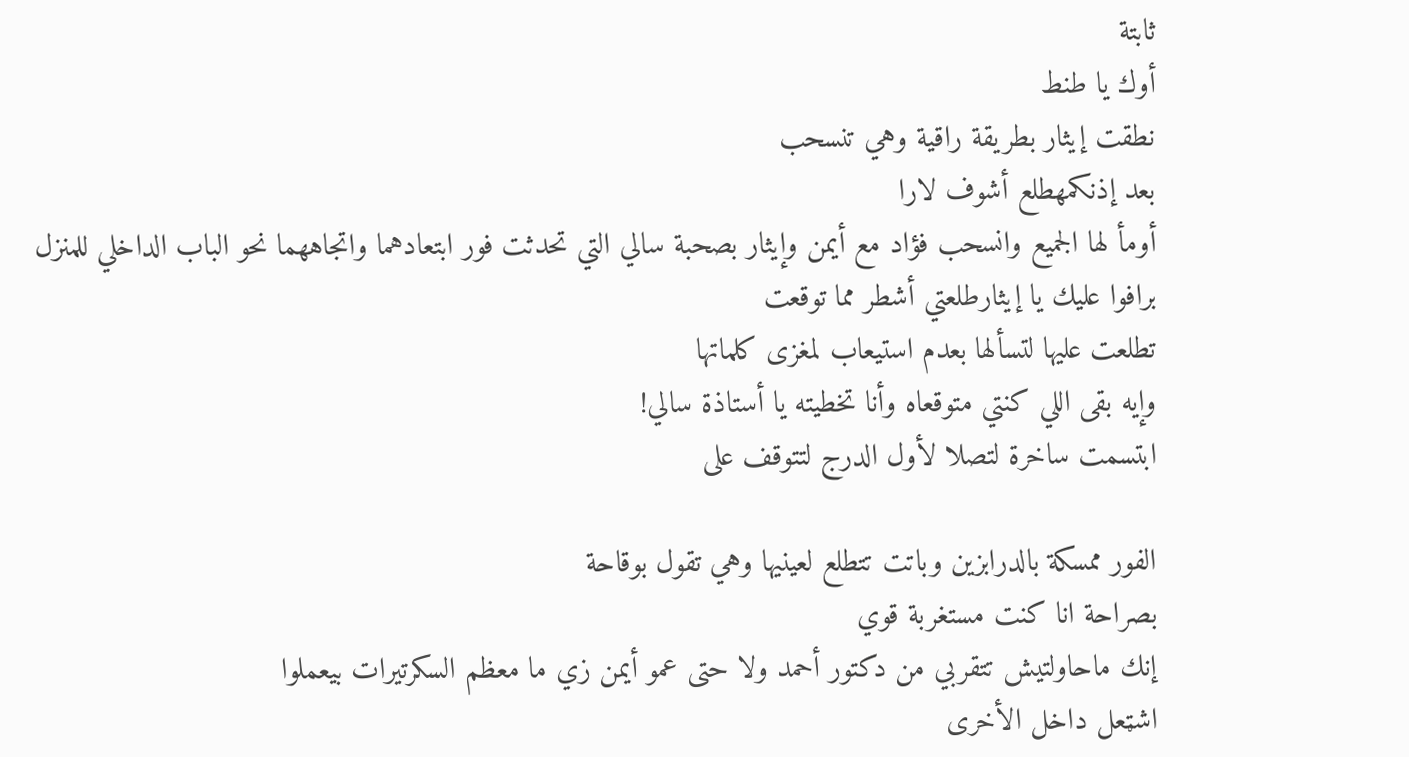ثابتة
أوك يا طنط
نطقت إيثار بطريقة راقية وهي تنسحب
بعد إذنكمهطلع أشوف لارا
أومأ لها الجميع وانسحب فؤاد مع أيمن وإيثار بصحبة سالي التي تحدثت فور ابتعادهما واتجاههما نحو الباب الداخلي للمنزل
برافوا عليك يا إيثارطلعتي أشطر مما توقعت
تطلعت عليها لتسألها بعدم استيعاب لمغزى كلماتها
وإيه بقى اللي كنتي متوقعاه وأنا تخطيته يا أستاذة سالي!
ابتسمت ساخرة لتصلا لأول الدرج لتتوقف على

الفور ممسكة بالدرابزين وباتت تتطلع لعينيها وهي تقول بوقاحة
بصراحة انا كنت مستغربة قوي
إنك ماحاولتيش تتقربي من دكتور أحمد ولا حتى عمو أيمن زي ما معظم السكرتيرات بيعملوا
اشټعل داخل الأخرى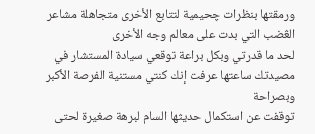ورمقتها بنظرات چحيمية لتتابع الأخرى متجاهلة مشاعر الڠضب التي بدت على معالم وجه الأخرى
لحد ما قدرتي وبكل براعة توقعي سيادة المستشار في مصيدتك ساعتها عرفت إنك كنتي مستنية الفرصة الأكبر وبصراحة
توقفت عن استكمال حديثها السام لبرهة صغيرة لحتى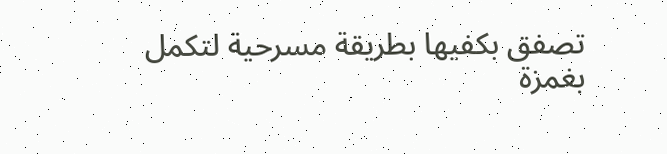تصفق بكفيها بطريقة مسرحية لتكمل بغمزة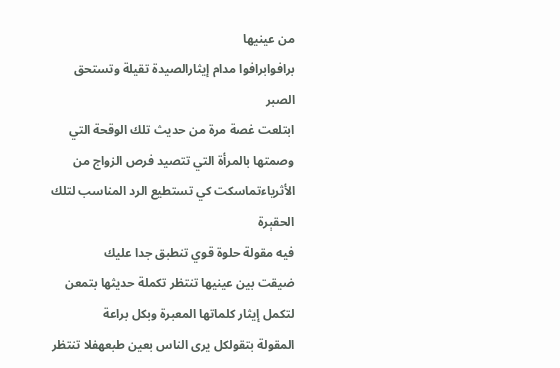من عينيها
برافوابرافوا مدام إيثارالصيدة تقيلة وتستحق الصبر
ابتلعت غصة مرة من حديث تلك الوقحة التي وصمتها بالمرأة التي تتصيد فرص الزواج من الأثرياءتماسكت كي تستطيع الرد المناسب لتلك الحقېرة
فيه مقولة حلوة قوي تنطبق جدا عليك
ضيقت بين عينيها تنتظر تكملة حديثها بتمعن لتكمل إيثار كلماتها المعبرة وبكل براعة
المقولة بتقولكل يرى الناس بعين طبعهفلا تنتظر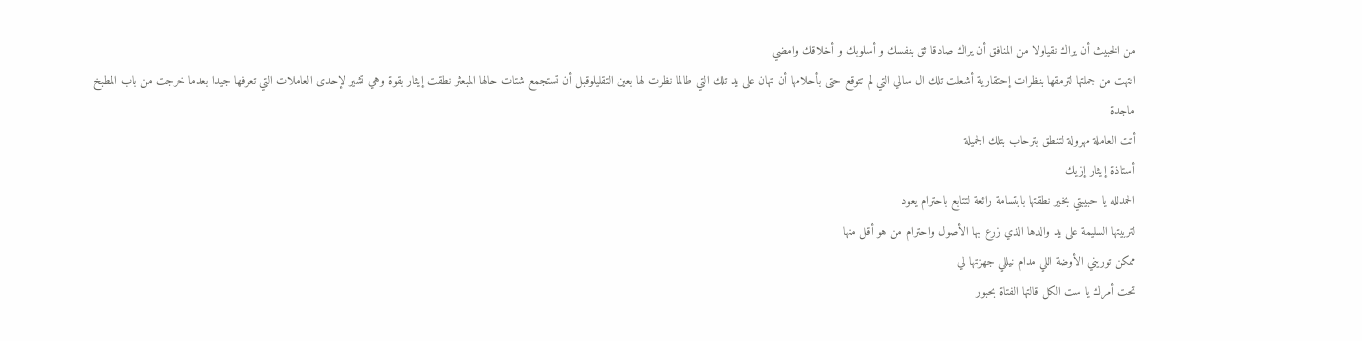من الخبيث أن يراك نقياولا من المنافق أن يراك صادقا ثق بنفسك و أسلوبك و أخلاقك وامضي
انتهت من جملتها لترمقها بنظرات إحتقارية أشعلت تلك ال سالي التي لم تتوقع حتى بأحلامها أن تهان على يد تلك التي طالما نظرت لها بعين التقليلوقبل أن تستجمع شتات حالها المبعثر نطقت إيثار بقوة وهي تشير لإحدى العاملات التي تعرفها جيدا بعدما خرجت من باب المطبخ
ماجدة
أتت العاملة مهرولة لتنطق بترحاب بتلك الجميلة
أستاذة إيثار إزيك
الحمدلله يا حبيبتي بخير نطقتها بابتسامة رائعة لتتابع باحترام يعود
لتربيتها السليمة على يد والدها الذي زرع بها الأصول واحترام من هو أقل منها
ممكن توريني الأوضة اللي مدام نيللي جهزتها لي
تحت أمرك يا ست الكل قالتها الفتاة بحبور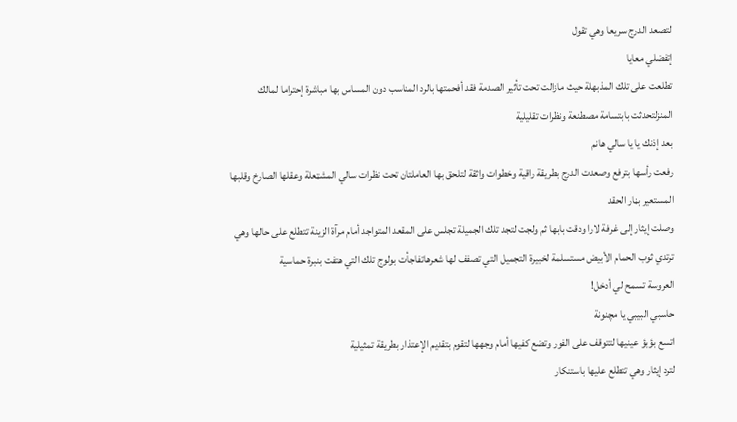لتصعد الدرج سريعا وهي تقول
إتفضلي معايا
تطلعت على تلك المذبهلة حيث مازالت تحت تأثير الصدمة فقد أفحمتها بالرد المناسب دون المساس بها مباشرة إحتراما لمالك المنزلتحدثت بابتسامة مصطنعة ونظرات تقليلية
بعد إذنك يا يا سالي هانم
رفعت رأسها بترفع وصعدت الدرج بطريقة راقية وخطوات واثقة لتلحق بها العاملتان تحت نظرات سالي المشټعلة وعقلها الصارخ وقلبها المستعير بڼار الحقد
وصلت إيثار إلى غرفة لارا ودقت بابها ثم ولجت لتجد تلك الجميلة تجلس على المقعد المتواجد أمام مرآة الزينة تتطلع على حالها وهي ترتدي ثوب الحمام الأبيض مستسلمة لخبيرة التجميل التي تصفف لها شعرهاتفاجأت بولوج تلك التي هتفت بنبرة حماسية
العروسة تسمح لي أدخل!
حاسبي البيبي يا مچنونة
اتسع بؤبؤ عينيها لتتوقف على الفور وتضع كفيها أمام وجهها لتقوم بتقديم الإعتذار بطريقة تمثيلية
لترد إيثار وهي تتطلع عليها باستنكار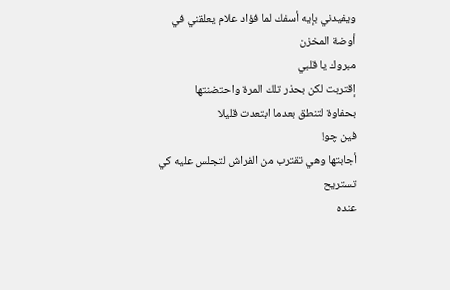ويفيدني بإيه أسفك لما فؤاد علام يعلقني في أوضة المخزن
مبروك يا قلبي
إقتربت لكن بحذر تلك المرة واحتضنتها
بحفاوة لتنطق بعدما ابتعدت قليلا
فين چو!
أجابتها وهي تقترب من الفراش لتجلس عليه كي تستريح
عنده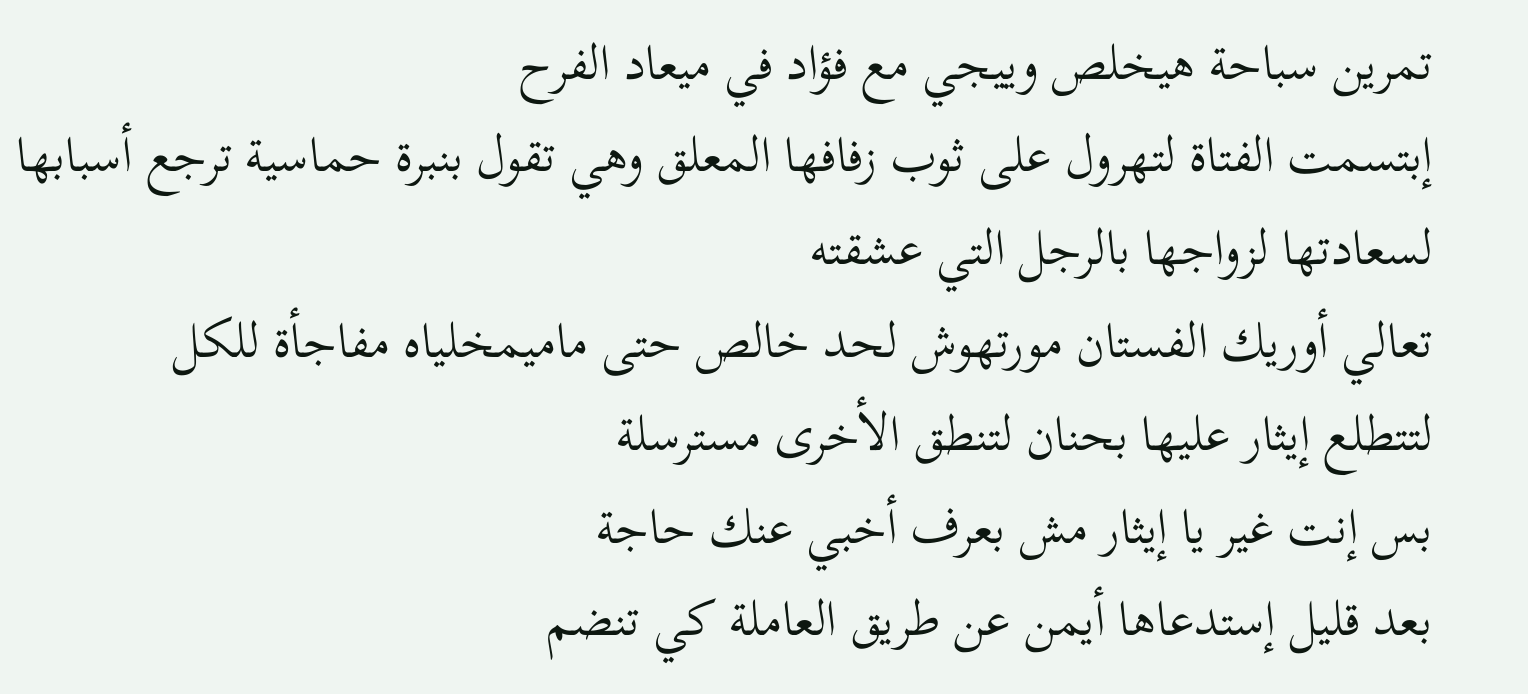تمرين سباحة هيخلص وييجي مع فؤاد في ميعاد الفرح
إبتسمت الفتاة لتهرول على ثوب زفافها المعلق وهي تقول بنبرة حماسية ترجع أسبابها لسعادتها لزواجها بالرجل التي عشقته
تعالي أوريك الفستان مورتهوش لحد خالص حتى ماميمخلياه مفاجأة للكل
لتتطلع إيثار عليها بحنان لتنطق الأخرى مسترسلة
بس إنت غير يا إيثار مش بعرف أخبي عنك حاجة
بعد قليل إستدعاها أيمن عن طريق العاملة كي تنضم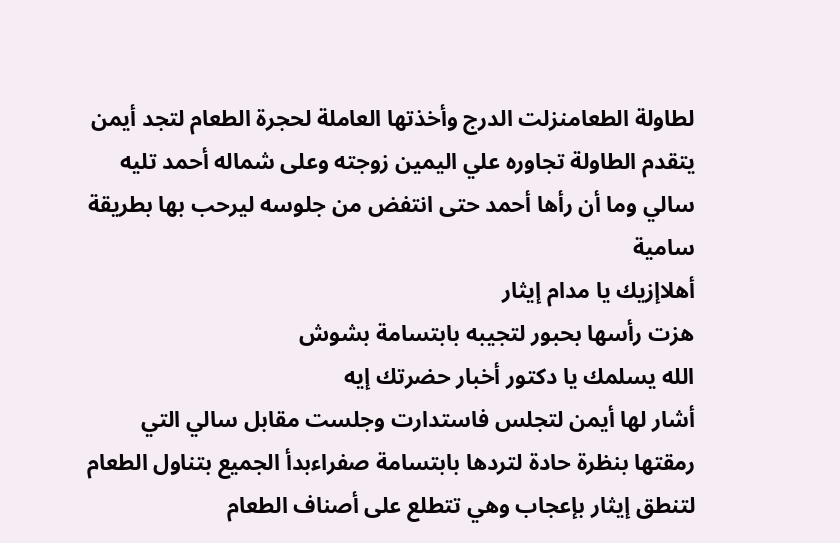لطاولة الطعامنزلت الدرج وأخذتها العاملة لحجرة الطعام لتجد أيمن يتقدم الطاولة تجاوره علي اليمين زوجته وعلى شماله أحمد تليه سالي وما أن رأها أحمد حتى انتفض من جلوسه ليرحب بها بطريقة سامية
أهلاإزيك يا مدام إيثار
هزت رأسها بحبور لتجيبه بابتسامة بشوش
الله يسلمك يا دكتور أخبار حضرتك إيه
أشار لها أيمن لتجلس فاستدارت وجلست مقابل سالي التي رمقتها بنظرة حادة لتردها بابتسامة صفراءبدأ الجميع بتناول الطعام لتنطق إيثار بإعجاب وهي تتطلع على أصناف الطعام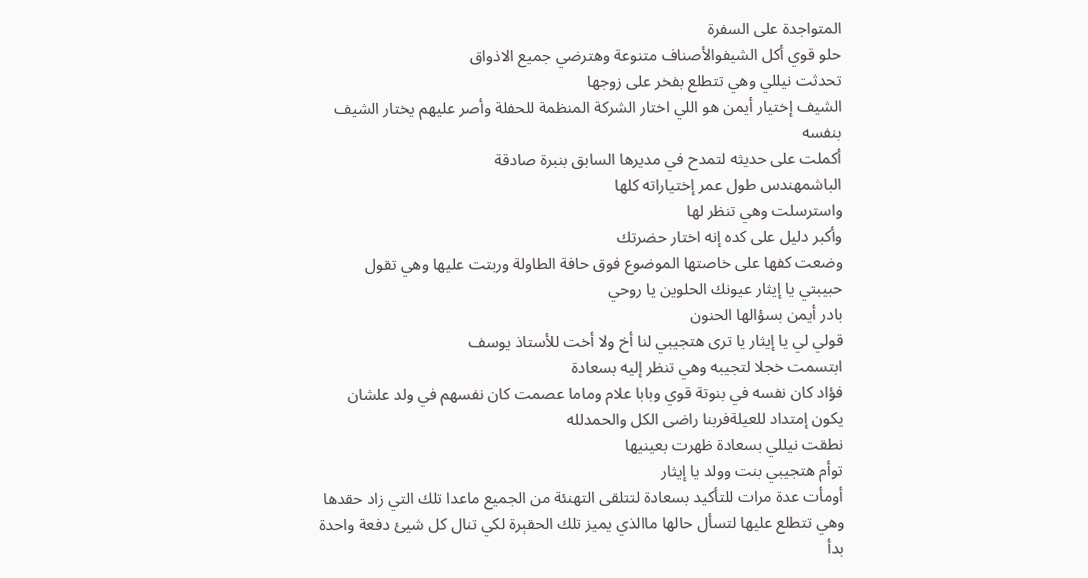المتواجدة على السفرة
حلو قوي أكل الشيفوالأصناف متنوعة وهترضي جميع الاذواق
تحدثت نيللي وهي تتطلع بفخر على زوجها
الشيف إختيار أيمن هو اللي اختار الشركة المنظمة للحفلة وأصر عليهم يختار الشيف بنفسه
أكملت على حديثه لتمدح في مديرها السابق بنبرة صادقة
الباشمهندس طول عمر إختياراته كلها
واسترسلت وهي تنظر لها
وأكبر دليل على كده إنه اختار حضرتك
وضعت كفها على خاصتها الموضوع فوق حافة الطاولة وربتت عليها وهي تقول
حبيبتي يا إيثار عيونك الحلوين يا روحي
بادر أيمن بسؤالها الحنون
قولي لي يا إيثار يا ترى هتجيبي لنا أخ ولا أخت للأستاذ يوسف
ابتسمت خجلا لتجيبه وهي تنظر إليه بسعادة
فؤاد كان نفسه في بنوتة قوي وبابا علام وماما عصمت كان نفسهم في ولد علشان يكون إمتداد للعيلةفربنا راضى الكل والحمدلله
نطقت نيللي بسعادة ظهرت بعينيها
توأم هتجيبي بنت وولد يا إيثار
أومأت عدة مرات للتأكيد بسعادة لتتلقى التهنئة من الجميع ماعدا تلك التي زاد حقدها وهي تتطلع عليها لتسأل حالها ماالذي يميز تلك الحقېرة لكي تنال كل شيئ دفعة واحدة
بدأ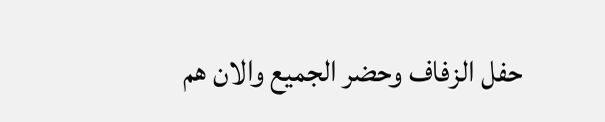حفل الزفاف وحضر الجميع والان هم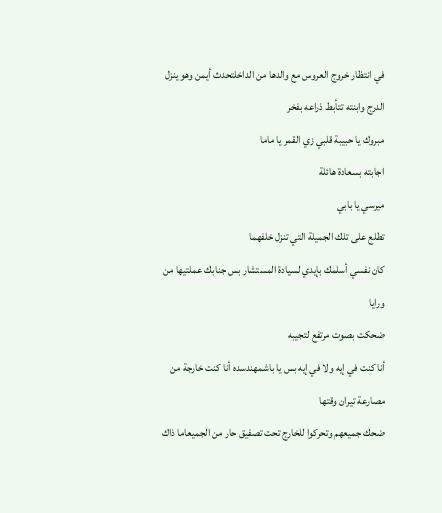في انتظار خروج العروس مع والدها من الداخلتحدث أيمن وهو ينزل الدرج وابنته تتأبط ذراعه بفخر
مبروك يا حبيبة قلبي زي القمر يا ماما
اجابته بسعادة هائلة
ميرسي يا بابي
تطلع على تلك الجميلة التي تنزل خلفهما
كان نفسي أسلمك بإيدي لسيادة المستشار بس جنابك عملتيها من ورايا
ضحكت بصوت مرتفع لتجيبه
أنا كنت في إيه ولا في إيه بس يا باشمهندسده أنا كنت خارجة من مصارعة تيران وقتها
ضحك جميعهم وتحركوا للخارج تحت تصفيق حار من الجميعاما ذاك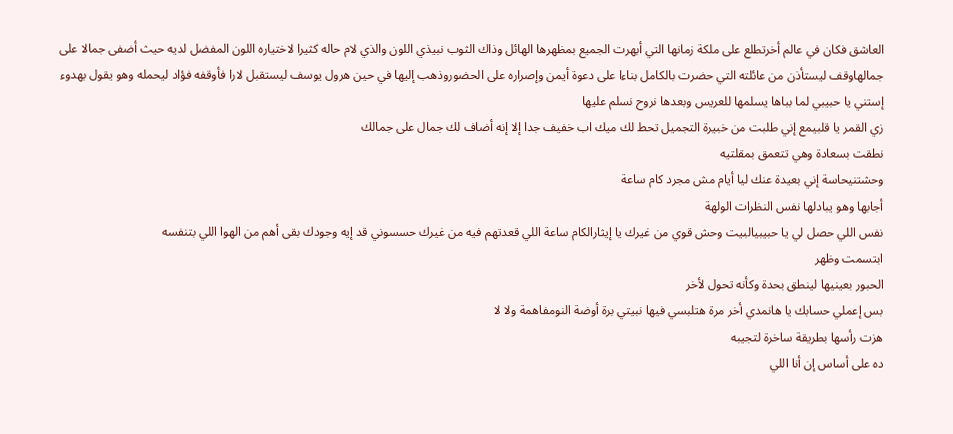العاشق فكان في عالم أخرتطلع على ملكة زمانها التي أبهرت الجميع بمظهرها الهائل وذاك الثوب نبيذي اللون والذي لام حاله كثيرا لاختياره اللون المفضل لديه حيث أضفى جمالا على جمالهاوقف ليستأذن من عائلته التي حضرت بالكامل بناءا على دعوة أيمن وإصراره على الحضوروذهب إليها في حين هرول يوسف ليستقبل لارا فأوقفه فؤاد ليحمله وهو يقول بهدوء
إستني يا حبيبي لما بباها يسلمها للعريس وبعدها نروح نسلم عليها
زي القمر يا قلبيمع إني طلبت من خبيرة التجميل تحط لك ميك اب خفيف جدا إلا إنه أضاف لك جمال على جمالك
نطقت بسعادة وهي تتعمق بمقلتيه
وحشتنيحاسة إني بعيدة عنك ليا أيام مش مجرد كام ساعة
أجابها وهو يبادلها نفس النظرات الولهة
نفس اللي حصل لي يا حبيبيالبيت وحش قوي من غيرك يا إيثارالكام ساعة اللي قعدتهم فيه من غيرك حسسوني قد إيه وجودك بقى أهم من الهوا اللي بتنفسه
ابتسمت وظهر
الحبور بعينيها لينطق بحدة وكأنه تحول لأخر
بس إعملي حسابك يا هانمدي أخر مرة هتلبسي فيها نبيتي برة أوضة النومفاهمة ولا لا
هزت رأسها بطريقة ساخرة لتجيبه
ده على أساس إن أنا اللي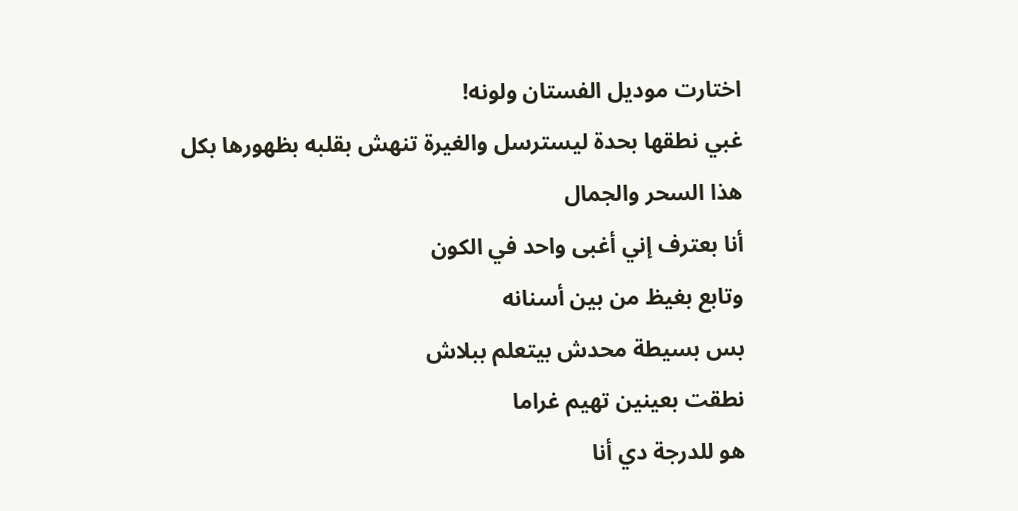اختارت موديل الفستان ولونه!
غبي نطقها بحدة ليسترسل والغيرة تنهش بقلبه بظهورها بكل هذا السحر والجمال
أنا بعترف إني أغبى واحد في الكون
وتابع بغيظ من بين أسنانه
بس بسيطة محدش بيتعلم ببلاش
نطقت بعينين تهيم غراما
هو للدرجة دي أنا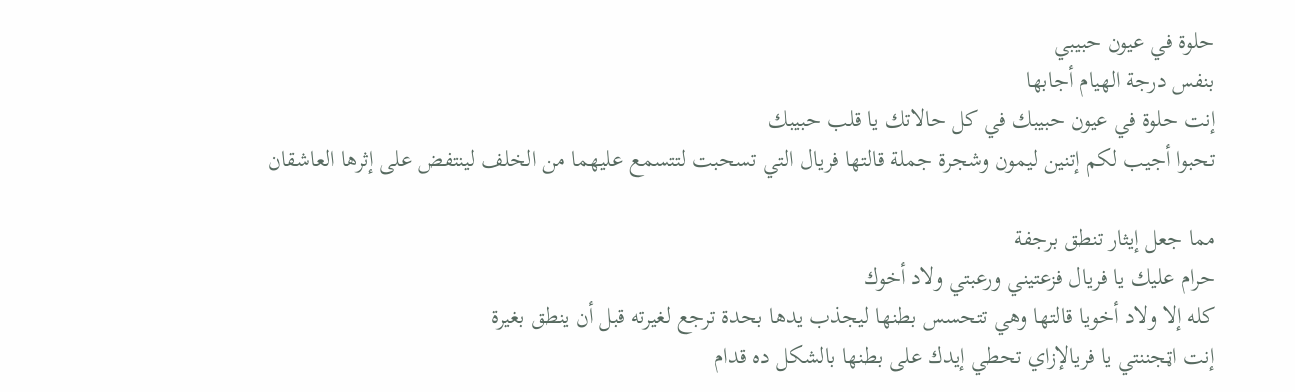حلوة في عيون حبيبي
بنفس درجة الهيام أجابها
إنت حلوة في عيون حبيبك في كل حالاتك يا قلب حبيبك
تحبوا أجيب لكم إتنين ليمون وشجرة جملة قالتها فريال التي تسحبت لتتسمع عليهما من الخلف لينتفض على إثرها العاشقان

مما جعل إيثار تنطق برجفة
حرام عليك يا فريال فزعتيني ورعبتي ولاد أخوك
كله إلا ولاد أخويا قالتها وهي تتحسس بطنها ليجذب يدها بحدة ترجع لغيرته قبل أن ينطق بغيرة
إنت اټجننتي يا فريالإزاي تحطي إيدك على بطنها بالشكل ده قدام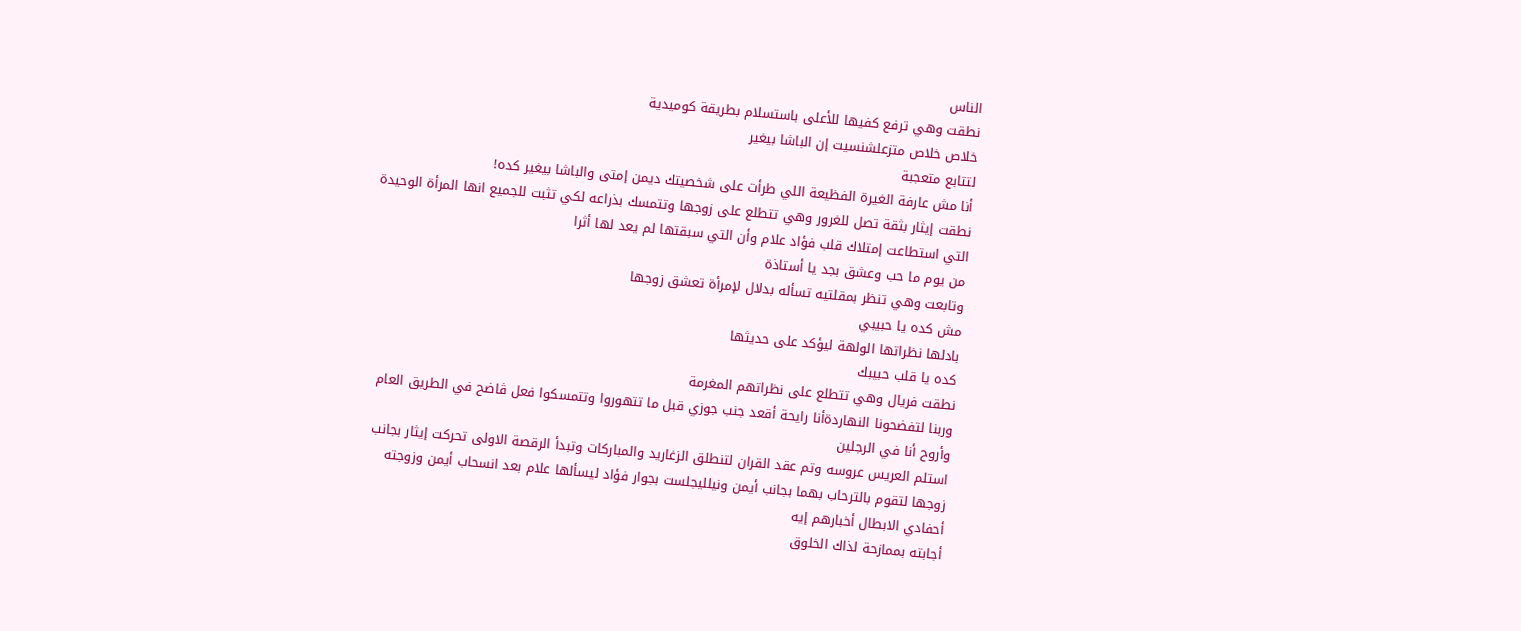الناس
نطقت وهي ترفع كفيها للأعلى باستسلام بطريقة كوميدية
خلاص خلاص متزعلشنسيت إن الباشا بيغير
لتتابع متعجبة
أنا مش عارفة الغيرة الفظيعة اللي طرأت على شخصيتك ديمن إمتى والباشا بيغير كده!
نطقت إيثار بثقة تصل للغرور وهي تتطلع على زوجها وتتمسك بذراعه لكي تثبت للجميع انها المرأة الوحيدة التي استطاعت إمتلاك قلب فؤاد علام وأن التي سبقتها لم يعد لها أثرا
من يوم ما حب وعشق بجد يا أستاذة
وتابعت وهي تنظر بمقلتيه تسأله بدلال لإمرأة تعشق زوجها
مش كده يا حبيبي
بادلها نظراتها الولهة ليؤكد على حديثها
كده يا قلب حبيبك
نطقت فريال وهي تتطلع على نظراتهم المغرمة
وربنا لتفضحونا النهاردةأنا رايحة أقعد جنب جوزي قبل ما تتهوروا وتتمسكوا فعل ڤاضح في الطريق العام وأروح أنا في الرجلين
استلم العريس عروسه وتم عقد القران لتنطلق الزغاريد والمباركات وتبدأ الرقصة الاولى تحركت إيثار بجانب زوجها لتقوم بالترحاب بهما بجانب أيمن ونيلليجلست بجوار فؤاد ليسألها علام بعد انسحاب أيمن وزوجته
أحفادي الابطال أخبارهم إيه
أجابته بممازحة لذاك الخلوق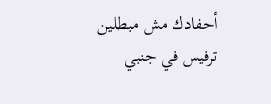أحفادك مش مبطلين ترفيس في جنبي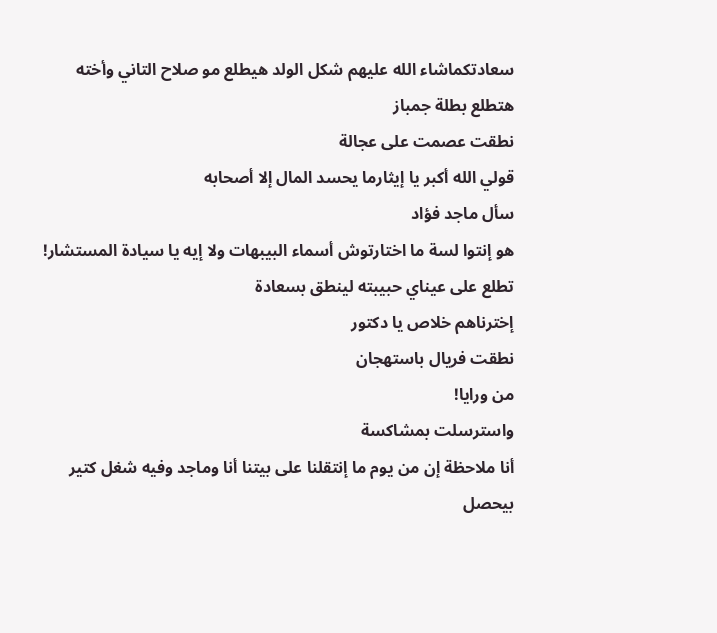سعادتكماشاء الله عليهم شكل الولد هيطلع مو صلاح التاني وأخته هتطلع بطلة جمباز
نطقت عصمت على عجالة
قولي الله أكبر يا إيثارما يحسد المال إلا أصحابه
سأل ماجد فؤاد
هو إنتوا لسة ما اختارتوش أسماء البيبهات ولا إيه يا سيادة المستشار!
تطلع على عيناي حبيبته لينطق بسعادة
إخترناهم خلاص يا دكتور
نطقت فريال باستهجان
من ورايا!
واسترسلت بمشاكسة
أنا ملاحظة إن من يوم ما إنتقلنا على بيتنا أنا وماجد وفيه شغل كتير
بيحصل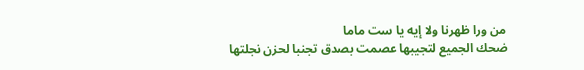من ورا ظهرنا ولا إيه يا ست ماما
ضحك الجميع لتجيبها عصمت بصدق تجنبا لحزن نجلتها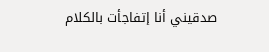صدقيني أنا إتفاجأت بالكلام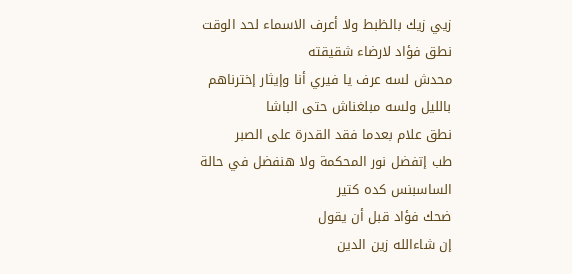زيي زيك بالظبط ولا أعرف الاسماء لحد الوقت
نطق فؤاد لارضاء شقيقته
محدش لسه عرف يا فيري أنا وإيثار إخترناهم بالليل ولسه مبلغناش حتى الباشا
نطق علام بعدما فقد القدرة على الصبر
طب إتفضل نور المحكمة ولا هنفضل في حالة الساسبنس كده كتير
ضحك فؤاد قبل أن يقول
إن شاءالله زين الدين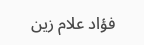فؤاد علام زين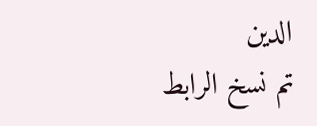الدين
تم نسخ الرابط